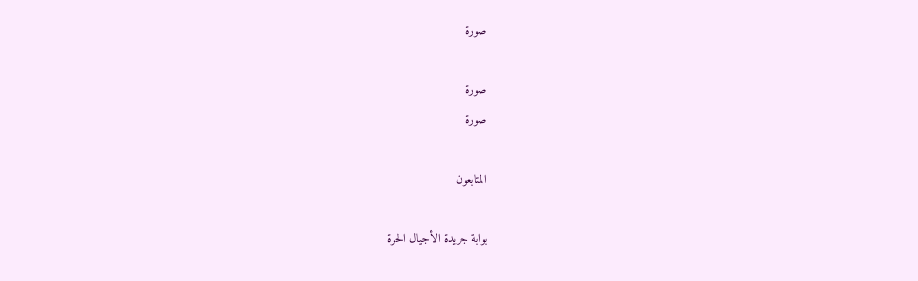صورة

صورة
صورة

المتابعون

بوابة جريدة الأجيال الحرة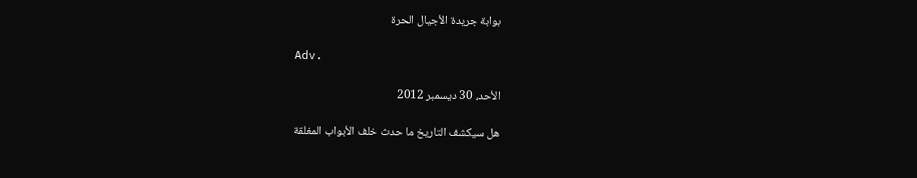بوابة جريدة الأجيال الحرة

Adv.

الأحد، 30 ديسمبر 2012

هل سيكشف التاريخ ما حدث خلف الأبواب المغلقة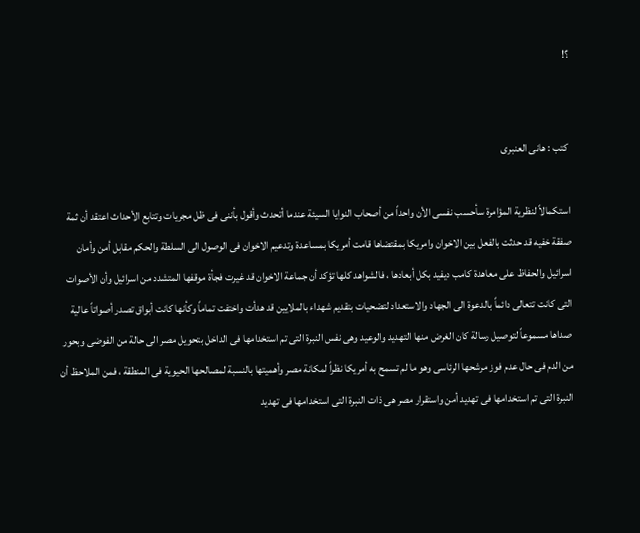؟!


 كتب : هانى العنبرى

استكمالاً لنظرية المؤامرة سأحسب نفسى الأن واحداً من أصحاب النوايا السيئة عندما أتحدث وأقول بأننى فى ظل مجريات وتتابع الأحداث اعتقد أن ثمة صفقة خفيه قد حدثت بالفعل بين الاخوان وامريكا بمقتضاها قامت أمريكا بمساعدة وتدعيم الاخوان فى الوصول الى السلطة والحكم مقابل أمن وأمان اسرائيل والحفاظ على معاهدة كامب ديفيد بكل أبعادها ، فالشواهد كلها تؤكد أن جماعة الاخوان قد غيرت فجأة موقفها المتشدد من اسرائيل وأن الأصوات التى كانت تتعالى دائماً بالدعوة الى الجهاد والاستعداد لتضحيات بتقديم شهداء بالملايين قد هدأت واختفت تماماً وكأنها كانت أبواق تصدر أصواتاً عالية صداها مسموعاً لتوصيل رسالة كان الغرض منها التهديد والوعيد وهى نفس النبرة التى تم استخدامها فى الداخل بتحويل مصر الى حالة من الفوضى وبحور من الدم فى حال عدم فوز مرشحها الرئاسى وهو ما لم تسمح به أمريكا نظراً لمكانة مصر وأهميتها بالنسبة لمصالحها الحيوية فى المنطقة ، فمن الملاحظ أن النبرة التى تم استخدامها فى تهديد أمن واستقرار مصر هى ذات النبرة التى استخدامها فى تهديد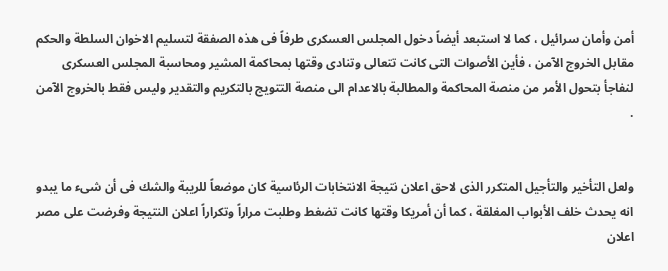أمن وأمان سرائيل ، كما لا استبعد أيضاً دخول المجلس العسكرى طرفاً فى هذه الصفقة لتسليم الاخوان السلطة والحكم مقابل الخروج الآمن ، فأين الأصوات التى كانت تتعالى وتنادى وقتها بمحاكمة المشير ومحاسبة المجلس العسكرى لنفاجأ بتحول الأمر من منصة المحاكمة والمطالبة بالاعدام الى منصة التتويج بالتكريم والتقدير وليس فقط بالخروج الآمن .


ولعل التأخير والتأجيل المتكرر الذى لاحق اعلان نتيجة الانتخابات الرئاسية كان موضعاً للريبة والشك فى أن شىء ما يبدو انه يحدث خلف الأبواب المغلقة ، كما أن أمريكا وقتها كانت تضغط وطلبت مراراً وتكراراً اعلان النتيجة وفرضت على مصر اعلان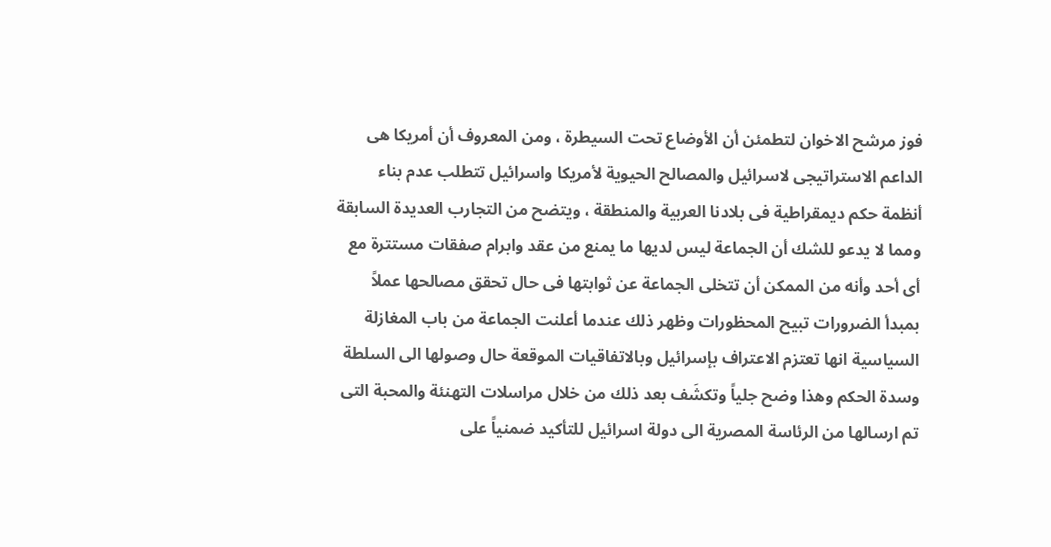فوز مرشح الاخوان لتطمئن أن الأوضاع تحت السيطرة ، ومن المعروف أن أمريكا هى الداعم الاستراتيجى لاسرائيل والمصالح الحيوية لأمريكا واسرائيل تتطلب عدم بناء أنظمة حكم ديمقراطية فى بلادنا العربية والمنطقة ، ويتضح من التجارب العديدة السابقة ومما لا يدعو للشك أن الجماعة ليس لديها ما يمنع من عقد وابرام صفقات مستترة مع أى أحد وأنه من الممكن أن تتخلى الجماعة عن ثوابتها فى حال تحقق مصالحها عملاً بمبدأ الضرورات تبيح المحظورات وظهر ذلك عندما أعلنت الجماعة من باب المغازلة السياسية انها تعتزم الاعتراف بإسرائيل وبالاتفاقيات الموقعة حال وصولها الى السلطة وسدة الحكم وهذا وضح جلياً وتكشَف بعد ذلك من خلال مراسلات التهنئة والمحبة التى تم ارسالها من الرئاسة المصرية الى دولة اسرائيل للتأكيد ضمنياً على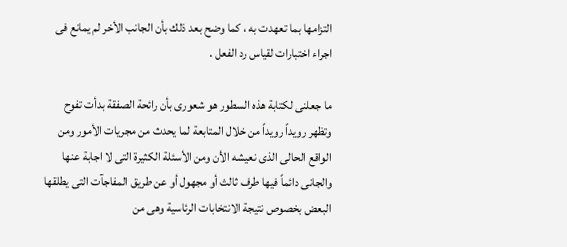التزامها بما تعهدت به ، كما وضح بعد ذلك بأن الجانب الأخر لم يمانع فى اجراء اختبارات لقياس رد الفعل .

ما جعلنى لكتابة هذه السطور هو شعورى بأن رائحة الصفقة بدأت تفوح وتظهر رويداً رويداً من خلال المتابعة لما يحدث من مجريات الأمور ومن الواقع الحالى الذى نعيشه الأن ومن الأسئلة الكثيرة التى لا اجابة عنها والجانى دائماً فيها طرف ثالث أو مجهول أو عن طريق المفاجآت التى يطلقها البعض بخصوص نتيجة الانتخابات الرئاسية وهى من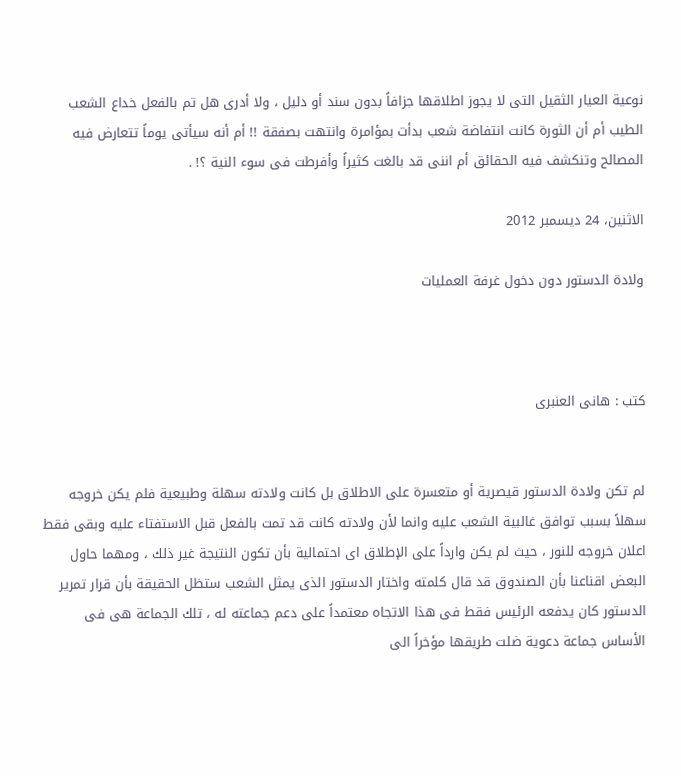نوعية العيار الثقيل التى لا يجوز اطلاقها جزافاً بدون سند أو دليل ، ولا أدرى هل تم بالفعل خداع الشعب الطيب أم أن الثورة كانت انتفاضة شعب بدأت بمؤامرة وانتهت بصفقة !! أم أنه سيأتى يوماً تتعارض فيه المصالح وتنكشف فيه الحقائق أم اننى قد بالغت كثيراً وأفرطت فى سوء النية ؟! .

الاثنين، 24 ديسمبر 2012

ولادة الدستور دون دخول غرفة العمليات



كتب : هانى العنبرى


لم تكن ولادة الدستور قيصرية أو متعسرة على الاطلاق بل كانت ولادته سهلة وطبيعية فلم يكن خروجه سهلاً بسبب توافق غالبية الشعب عليه وانما لأن ولادته كانت قد تمت بالفعل قبل الاستفتاء عليه وبقى فقط اعلان خروجه للنور ، حيث لم يكن وارداً على الإطلاق اى احتمالية بأن تكون النتيجة غير ذلك ، ومهما حاول البعض اقناعنا بأن الصندوق قد قال كلمته واختار الدستور الذى يمثل الشعب ستظل الحقيقة بأن قرار تمرير الدستور كان يدفعه الرئيس فقط فى هذا الاتجاه معتمداً على دعم جماعته له ، تلك الجماعة هى فى الأساس جماعة دعوية ضلت طريقها مؤخراً الى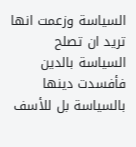السياسة وزعمت انها تريد ان تصلح السياسة بالدين فأفسدت دينها بالسياسة بل للأسف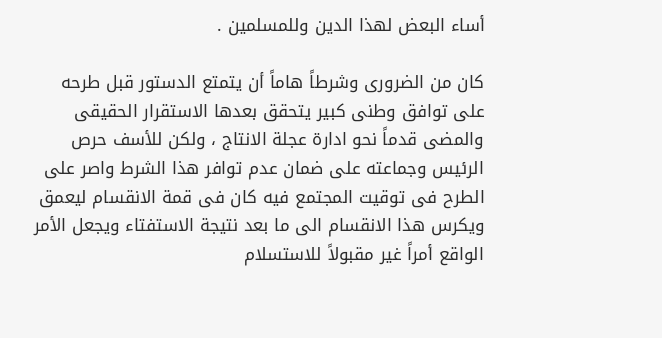أساء البعض لهذا الدين وللمسلمين .

كان من الضرورى وشرطاً هاماً أن يتمتع الدستور قبل طرحه على توافق وطنى كبير يتحقق بعدها الاستقرار الحقيقى والمضى قدماً نحو ادارة عجلة الانتاج ، ولكن للأسف حرص الرئيس وجماعته على ضمان عدم توافر هذا الشرط واصر على الطرح فى توقيت المجتمع فيه كان فى قمة الانقسام ليعمق ويكرس هذا الانقسام الى ما بعد نتيجة الاستفتاء ويجعل الأمر الواقع أمراً غير مقبولاً للاستسلام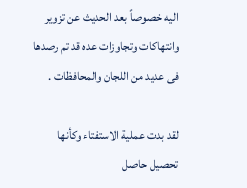اليه خصوصاً بعد الحديث عن تزوير وانتهاكات وتجاوزات عده قد تم رصدها فى عديد من اللجان والمحافظات .

لقد بدت عملية الاستفتاء وكأنها تحصيل حاصل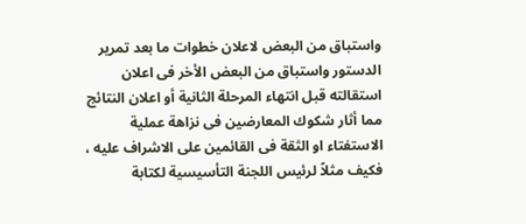واستباق من البعض لاعلان خطوات ما بعد تمرير الدستور واستباق من البعض الأخر فى اعلان استقالته قبل انتهاء المرحلة الثانية أو اعلان النتائج مما أثار شكوك المعارضين فى نزاهة عملية الاستفتاء او الثقة فى القائمين على الاشراف عليه ، فكيف مثلاً لرئيس اللجنة التأسيسية لكتابة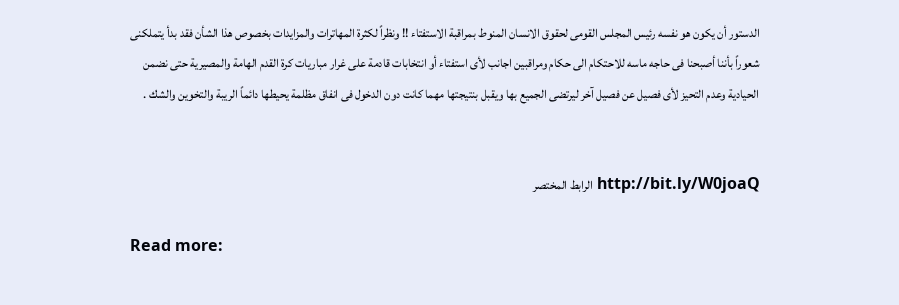الدستور أن يكون هو نفسه رئيس المجلس القومى لحقوق الانسان المنوط بمراقبة الاستفتاء !! ونظراً لكثرة المهاترات والمزايدات بخصوص هذا الشأن فقد بدأ يتملكنى شعوراً بأننا أصبحنا فى حاجه ماسه للاحتكام الى حكام ومراقبين اجانب لأى استفتاء أو انتخابات قادمة على غرار مباريات كرة القدم الهامة والمصيرية حتى نضمن الحيادية وعدم التحيز لأى فصيل عن فصيل آخر ليرتضى الجميع بها ويقبل بنتيجتها مهما كانت دون الدخول فى انفاق مظلمة يحيطها دائماً الريبة والتخوين والشك .


http://bit.ly/W0joaQ الرابط المختصر

Read more: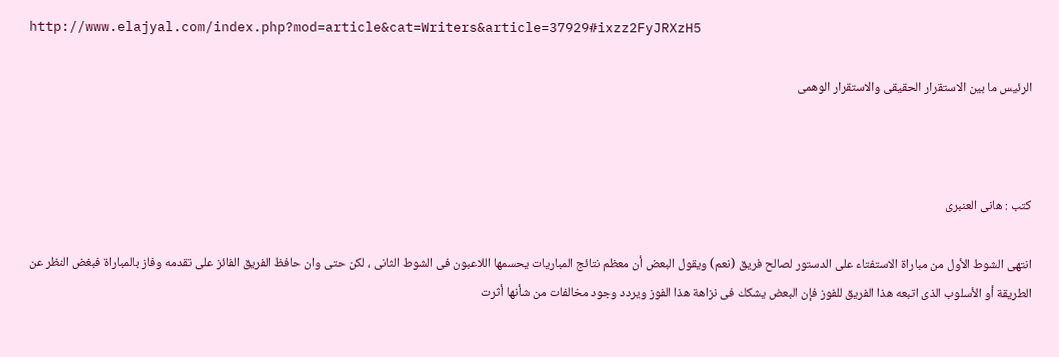http://www.elajyal.com/index.php?mod=article&cat=Writers&article=37929#ixzz2FyJRXzH5

الرئيس ما بين الاستقرار الحقيقى والاستقرار الوهمى



كتب : هانى العنبرى

انتهى الشوط الأول من مباراة الاستفتاء على الدستور لصالح فريق (نعم) ويقول البعض أن معظم نتائج المباريات يحسمها اللاعبون فى الشوط الثانى ، لكن حتى وان حافظ الفريق الفائز على تقدمه وفاز بالمباراة فبغض النظر عن الطريقة أو الأسلوب الذى اتبعه هذا الفريق للفوز فإن البعض يشكك فى نزاهة هذا الفوز ويردد وجود مخالفات من شأنها أثرت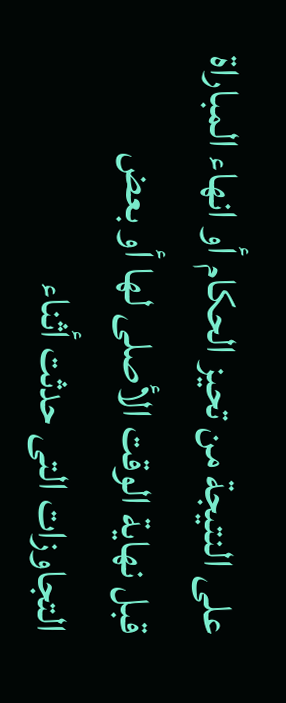على النتيجة من تحيز الحكام أو انهاء المباراة قبل نهاية الوقت الأصلى لها أو بعض التجاوزات التى حدثت أثناء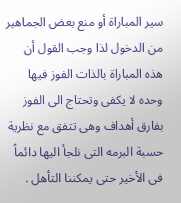سير المباراة أو منع بعض الجماهير من الدخول لذا وجب القول أن هذه المباراة بالذات الفوز فيها وحده لا يكفى وتحتاج الى الفوز بفارق أهداف وهى تتفق مع نظرية حسبة البرمه التى نلجأ اليها دائماً فى الأخير حتى يمكننا التأهل .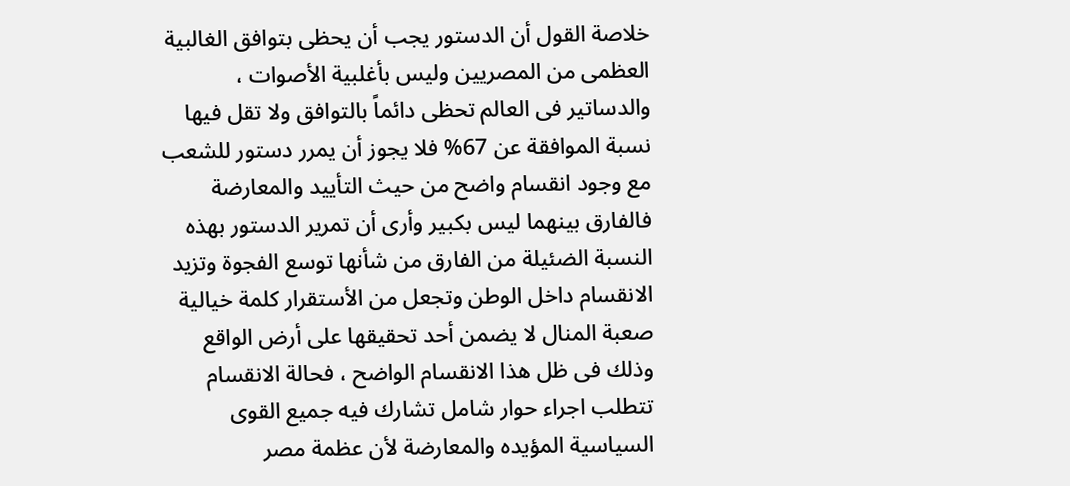خلاصة القول أن الدستور يجب أن يحظى بتوافق الغالبية العظمى من المصريين وليس بأغلبية الأصوات ، والدساتير فى العالم تحظى دائماً بالتوافق ولا تقل فيها نسبة الموافقة عن 67% فلا يجوز أن يمرر دستور للشعب مع وجود انقسام واضح من حيث التأييد والمعارضة فالفارق بينهما ليس بكبير وأرى أن تمرير الدستور بهذه النسبة الضئيلة من الفارق من شأنها توسع الفجوة وتزيد الانقسام داخل الوطن وتجعل من الأستقرار كلمة خيالية صعبة المنال لا يضمن أحد تحقيقها على أرض الواقع وذلك فى ظل هذا الانقسام الواضح ، فحالة الانقسام تتطلب اجراء حوار شامل تشارك فيه جميع القوى السياسية المؤيده والمعارضة لأن عظمة مصر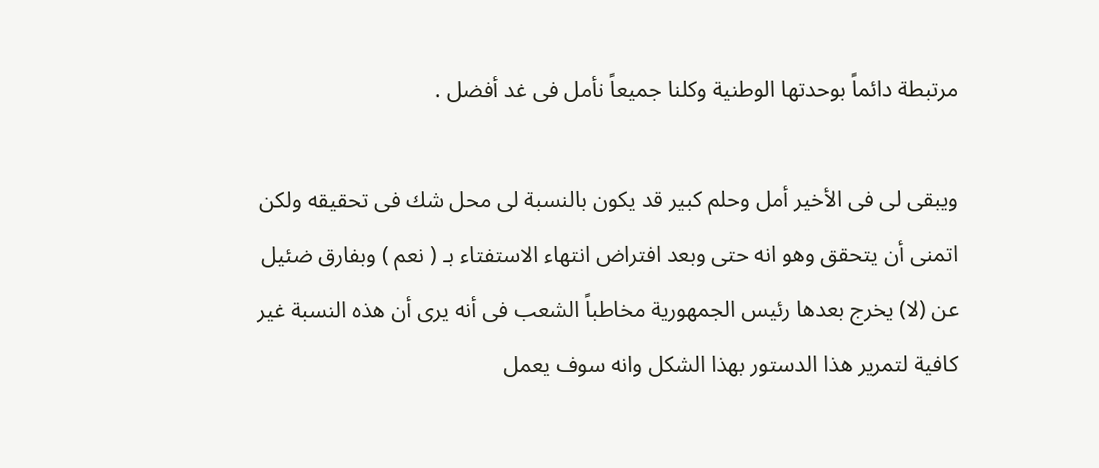مرتبطة دائماً بوحدتها الوطنية وكلنا جميعاً نأمل فى غد أفضل .

ويبقى لى فى الأخير أمل وحلم كبير قد يكون بالنسبة لى محل شك فى تحقيقه ولكن اتمنى أن يتحقق وهو انه حتى وبعد افتراض انتهاء الاستفتاء بـ ( نعم ) وبفارق ضئيل عن (لا) يخرج بعدها رئيس الجمهورية مخاطباً الشعب فى أنه يرى أن هذه النسبة غير كافية لتمرير هذا الدستور بهذا الشكل وانه سوف يعمل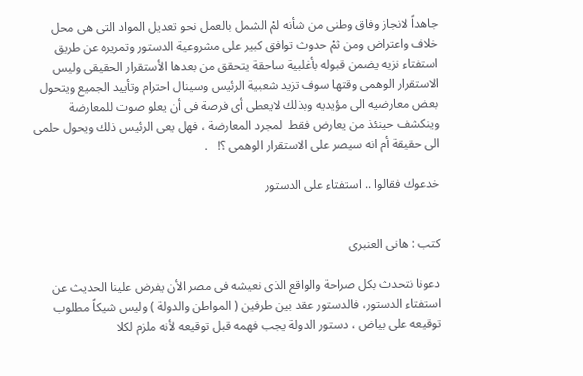جاهداً لانجاز وفاق وطنى من شأنه لمْ الشمل بالعمل نحو تعديل المواد التى هى محل خلاف واعتراض ومن ثمْ حدوث توافق كبير على مشروعية الدستور وتمريره عن طريق استفتاء نزيه يضمن قبوله بأغلبية ساحقة يتحقق من بعدها الأستقرار الحقيقى وليس الاستقرار الوهمى وقتها سوف تزيد شعبية الرئيس وسينال احترام وتأييد الجميع ويتحول بعض معارضيه الى مؤيديه وبذلك لايعطى أى فرصة فى أن يعلو صوت للمعارضة وينكشف حينئذ من يعارض فقط  لمجرد المعارضة ، فهل يعى الرئيس ذلك ويحول حلمى الى حقيقة أم انه سيصر على الاستقرار الوهمى ؟!   .

خدعوك فقالوا .. استفتاء على الدستور


كتب : هانى العنبرى

دعونا نتحدث بكل صراحة والواقع الذى نعيشه فى مصر الأن يفرض علينا الحديث عن استفتاء الدستور، فالدستور عقد بين طرفين ( المواطن والدولة ) وليس شيكاً مطلوب توقيعه على بياض ، دستور الدولة يجب فهمه قبل توقيعه لأنه ملزم لكلا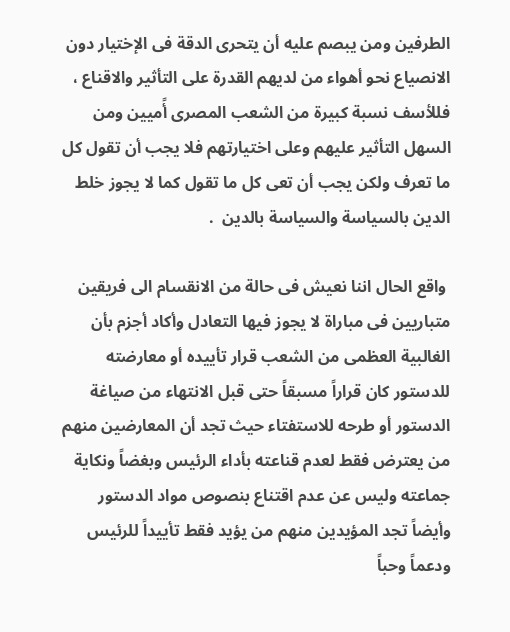الطرفين ومن يبصم عليه أن يتحرى الدقة فى الإختيار دون الانصياع نحو أهواء من لديهم القدرة على التأثير والاقناع ، فللأسف نسبة كبيرة من الشعب المصرى أًميين ومن السهل التأثير عليهم وعلى اختيارتهم فلا يجب أن تقول كل ما تعرف ولكن يجب أن تعى كل ما تقول كما لا يجوز خلط الدين بالسياسة والسياسة بالدين  .

 واقع الحال اننا نعيش فى حالة من الانقسام الى فريقين متباريين فى مباراة لا يجوز فيها التعادل وأكاد أجزم بأن الغالبية العظمى من الشعب قرار تأييده أو معارضته للدستور كان قراراً مسبقاً حتى قبل الانتهاء من صياغة الدستور أو طرحه للاستفتاء حيث تجد أن المعارضين منهم من يعترض فقط لعدم قناعته بأداء الرئيس وبغضاً ونكاية جماعته وليس عن عدم اقتناع بنصوص مواد الدستور وأيضاً تجد المؤيدين منهم من يؤيد فقط تأييداً للرئيس ودعماً وحباً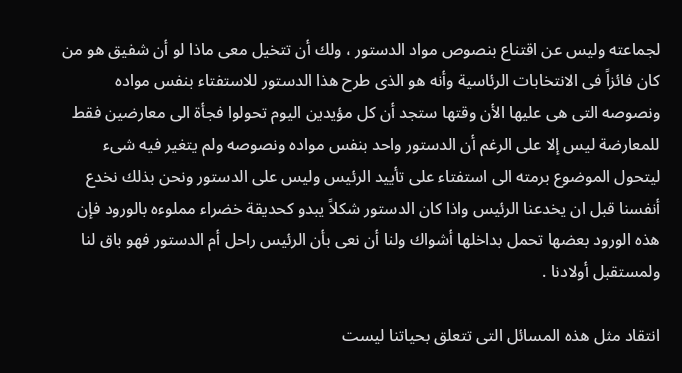لجماعته وليس عن اقتناع بنصوص مواد الدستور ، ولك أن تتخيل معى ماذا لو أن شفيق هو من كان فائزاً فى الانتخابات الرئاسية وأنه هو الذى طرح هذا الدستور للاستفتاء بنفس مواده ونصوصه التى هى عليها الأن وقتها ستجد أن كل مؤيدين اليوم تحولوا فجأة الى معارضين فقط للمعارضة ليس إلا على الرغم أن الدستور واحد بنفس مواده ونصوصه ولم يتغير فيه شىء ليتحول الموضوع برمته الى استفتاء على تأييد الرئيس وليس على الدستور ونحن بذلك نخدع أنفسنا قبل ان يخدعنا الرئيس واذا كان الدستور شكلاً يبدو كحديقة خضراء مملوءه بالورود فإن هذه الورود بعضها تحمل بداخلها أشواك ولنا أن نعى بأن الرئيس راحل أم الدستور فهو باق لنا ولمستقبل أولادنا .

انتقاد مثل هذه المسائل التى تتعلق بحياتنا ليست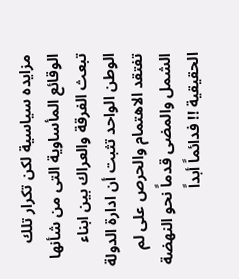مزايده سياسية لكن تكرار تلك الوقائع المأساوية التى من شأنها تبعث الفرقة والعراك بين ابناء الوطن الواحد تثبت أن ادارة الدولة تفتقد الاهتمام والحرص على لم الشمل والمضى قدماً نحو النهضة الحقيقية !! فدائماً أبداً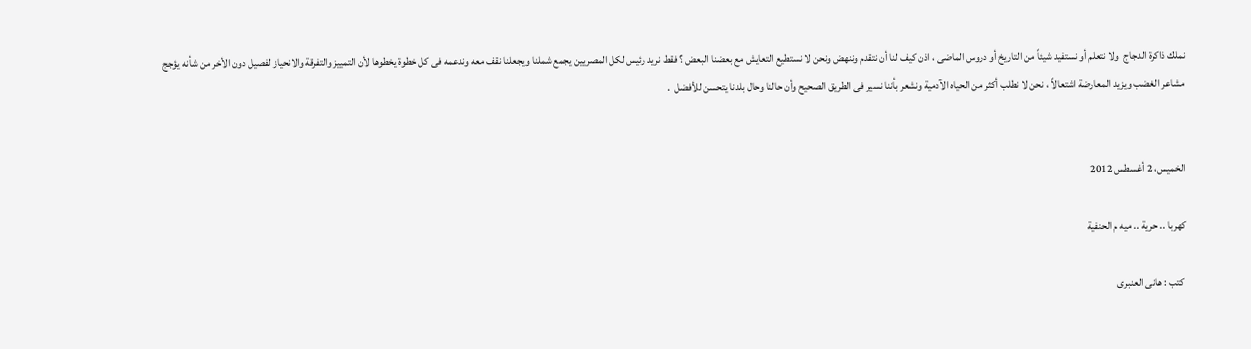نملك ذاكرة الدجاج  ولا نتعلم أو نستفيد شيئاً من التاريخ أو دروس الماضى ، اذن كيف لنا أن نتقدم وننهض ونحن لا نستطيع التعايش مع بعضنا البعض ؟ فقط نريد رئيس لكل المصريين يجمع شملنا ويجعلنا نقف معه وندعمه فى كل خطوة يخطوها لأن التمييز والتفرقة والانحياز لفصيل دون الأخر من شأنه يؤجج مشاعر الغضب ويزيد المعارضة اشتعالاً ، نحن لا نطلب أكثر من الحياه الآدمية ونشعر بأننا نسير فى الطريق الصحيح وأن حالنا وحال بلدنا يتحسن للأفضل  .


الخميس، 2 أغسطس 2012

كهربا .. حرية .. ميه م الحنفية

 كتب : هانى العنبرى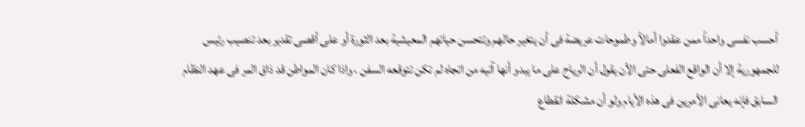أحسب نفسى واحداً ممن عقدوا أمالاً وطموحات عريضة فى أن يتغير حالهم وتتحسن حياتهم المعيشية بعد الثورة أو على أقصى تقدير بعد تنصيب رئيس للجمهورية إلا أن الواقع الفعلى حتى الأن يقول أن الرياح على ما يبدو أنها آتيه من اتجاه لم تكن تتوقعه السفن ، واذا كان المواطن قد ذاق المر فى عهد النظام السابق فإنه يعانى الأمرين فى هذه الأيام ولو أن مشكلة انقطاع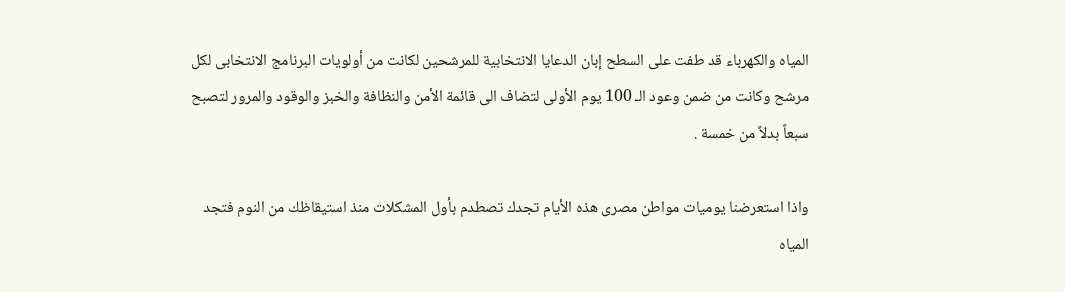المياه والكهرباء قد طفت على السطح إبان الدعايا الانتخابية للمرشحين لكانت من أولويات البرنامج الانتخابى لكل مرشح وكانت من ضمن وعود الـ 100 يوم الأولى لتضاف الى قائمة الأمن والنظافة والخبز والوقود والمرور لتصبح سبعاً بدلاً من خمسة .

واذا استعرضنا يوميات مواطن مصرى هذه الأيام تجدك تصطدم بأول المشكلات منذ استيقاظك من النوم فتجد المياه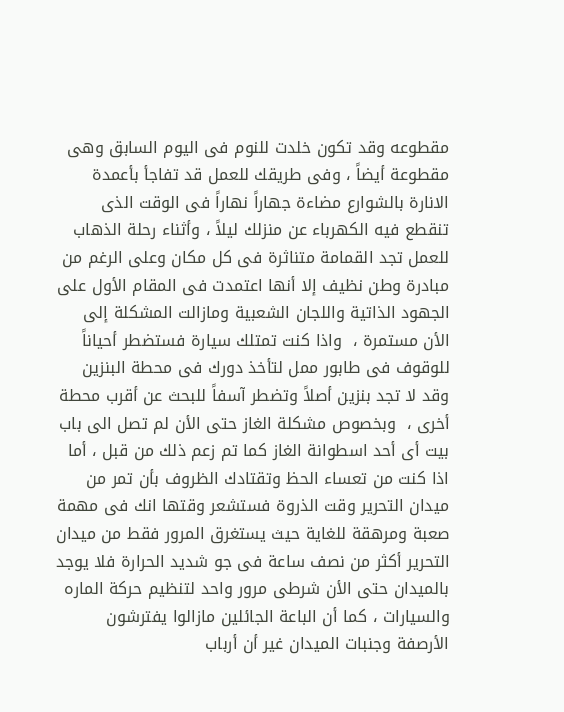مقطوعه وقد تكون خلدت للنوم فى اليوم السابق وهى مقطوعة أيضاً ، وفى طريقك للعمل قد تفاجأ بأعمدة الانارة بالشوارع مضاءة جهاراً نهاراً فى الوقت الذى تنقطع فيه الكهرباء عن منزلك ليلاً ، وأثناء رحلة الذهاب للعمل تجد القمامة متناثرة فى كل مكان وعلى الرغم من مبادرة وطن نظيف إلا أنها اعتمدت فى المقام الأول على الجهود الذاتية واللجان الشعبية ومازالت المشكلة إلى الأن مستمرة ،  واذا كنت تمتلك سيارة فستضطر أحياناً للوقوف فى طابور ممل لتأخذ دورك فى محطة البنزين وقد لا تجد بنزين أصلاً وتضطر آسفاً للبحث عن أقرب محطة أخرى ،  وبخصوص مشكلة الغاز حتى الأن لم تصل الى باب بيت أى أحد اسطوانة الغاز كما تم زعم ذلك من قبل ، أما اذا كنت من تعساء الحظ وتقتادك الظروف بأن تمر من ميدان التحرير وقت الذروة فستشعر وقتها انك فى مهمة صعبة ومرهقة للغاية حيث يستغرق المرور فقط من ميدان التحرير أكثر من نصف ساعة فى جو شديد الحرارة فلا يوجد بالميدان حتى الأن شرطى مرور واحد لتنظيم حركة الماره والسيارات ، كما أن الباعة الجائلين مازالوا يفترشون الأرصفة وجنبات الميدان غير أن أرباب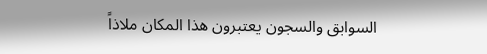السوابق والسجون يعتبرون هذا المكان ملاذاً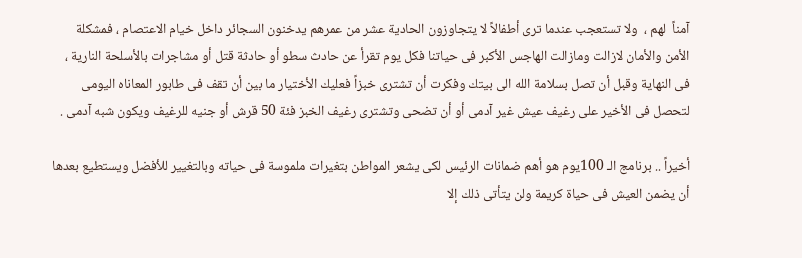آمناً  لهم ،  ولا تستعجب عندما ترى أطفالاً لا يتجاوزون الحادية عشر من عمرهم يدخنون السجائر داخل خيام الاعتصام ، فمشكلة الأمن والأمان لازالت ومازالت الهاجس الأكبر فى حياتنا فكل يوم تقرأ عن حادث سطو أو حادثة قتل أو مشاجرات بالأسلحة النارية ، فى النهاية وقبل أن تصل بسلامة الله الى بيتك وفكرت أن تشترى خبزاً فعليك الأختيار ما بين أن تقف فى طابور المعاناه اليومى لتحصل فى الأخير على رغيف عيش غير آدمى أو أن تضحى وتشترى رغيف الخبز فئة 50 قرش أو جنيه للرغيف ويكون شبه آدمى .

أخيراً .. برنامج الـ 100يوم هو أهم ضمانات الرئيس لكى يشعر المواطن بتغيرات ملموسة فى حياته وبالتغيير للأفضل ويستطيع بعدها أن يضمن العيش فى حياة كريمة ولن يتأتى ذلك إلا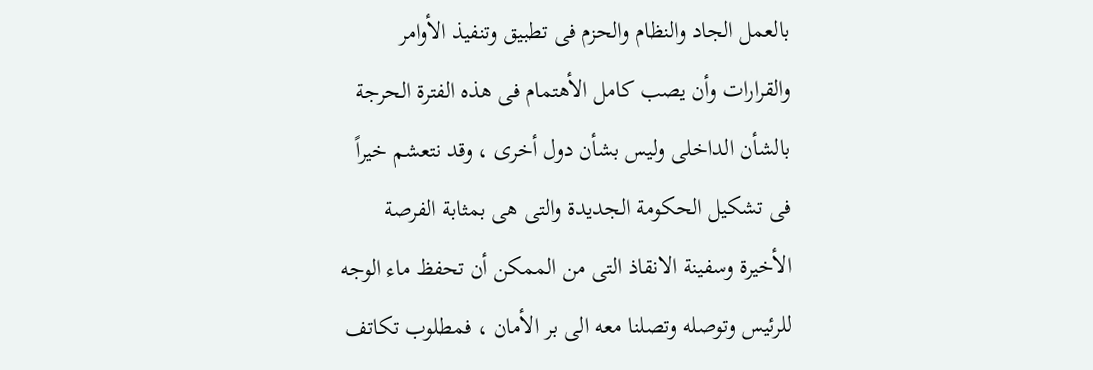بالعمل الجاد والنظام والحزم فى تطبيق وتنفيذ الأوامر والقرارات وأن يصب كامل الأهتمام فى هذه الفترة الحرجة بالشأن الداخلى وليس بشأن دول أخرى ، وقد نتعشم خيراً فى تشكيل الحكومة الجديدة والتى هى بمثابة الفرصة الأخيرة وسفينة الانقاذ التى من الممكن أن تحفظ ماء الوجه للرئيس وتوصله وتصلنا معه الى بر الأمان ، فمطلوب تكاتف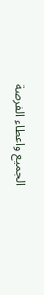الجميع واعطاء الفرصة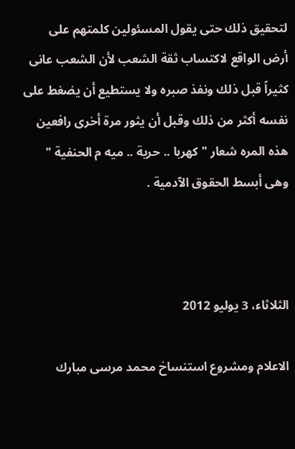لتحقيق ذلك حتى يقول المسئولين كلمتهم على أرض الواقع لاكتساب ثقة الشعب لأن الشعب عانى كثيراً قبل ذلك ونفذ صبره ولا يستطيع أن يضغط على نفسه أكثر من ذلك وقبل أن يثور مرة أخرى رافعين هذه المره شعار " كهربا .. حرية .. ميه م الحنفية " وهى أبسط الحقوق الآدمية .



الثلاثاء، 3 يوليو 2012

الاعلام ومشروع استنساخ محمد مرسى مبارك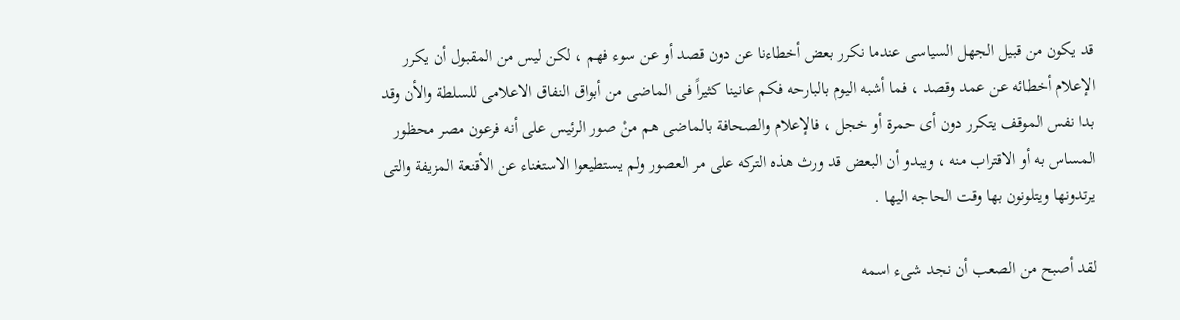قد يكون من قبيل الجهل السياسى عندما نكرر بعض أخطاءنا عن دون قصد أو عن سوء فهم ، لكن ليس من المقبول أن يكرر الإعلام أخطائه عن عمد وقصد ، فما أشبه اليوم بالبارحه فكم عانينا كثيراً فى الماضى من أبواق النفاق الاعلامى للسلطة والأن وقد بدا نفس الموقف يتكرر دون أى حمرة أو خجل ، فالإعلام والصحافة بالماضى هم منْ صور الرئيس على أنه فرعون مصر محظور المساس به أو الاقتراب منه ، ويبدو أن البعض قد ورث هذه التركه على مر العصور ولم يستطيعوا الاستغناء عن الأقنعة المزيفة والتى يرتدونها ويتلونون بها وقت الحاجه اليها .

لقد أصبح من الصعب أن نجد شىء اسمه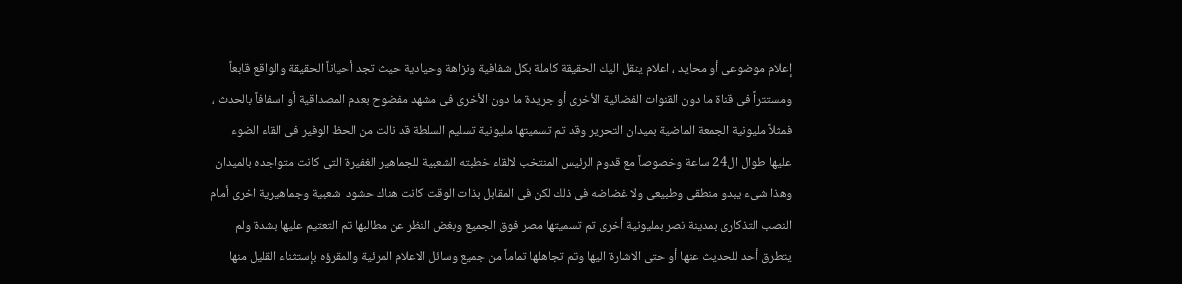إعلام موضوعى أو محايد ، اعلام ينقل اليك الحقيقة كاملة بكل شفافية ونزاهة وحيادية حيث تجد أحياناً الحقيقة والواقع قابعاً ومستتراً فى قناة ما دون القنوات الفضائية الأخرى أو جريدة ما دون الأخرى فى مشهد مفضوح بعدم المصداقية أو اسفافاً بالحدث ، فمثلاً مليونية الجمعة الماضية بميدان التحرير وقد تم تسميتها مليونية تسليم السلطة قد نالت من الحظ الوفير فى القاء الضوء عليها طوال ال24 ساعة وخصوصاً مع قدوم الرئيس المنتخب لالقاء خطبته الشعبية للجماهير الغفيرة التى كانت متواجده بالميدان وهذا شىء يبدو منطقى وطبيعى ولا غضاضه فى ذلك لكن فى المقابل بذات الوقت كانت هناك حشود  شعبية وجماهيرية اخرى أمام النصب التذكارى بمدينة نصر بمليونية أخرى تم تسميتها مصر فوق الجميع وبغض النظر عن مطالبها تم التعتيم عليها بشدة ولم يتطرق أحد للحديث عنها أو حتى الاشارة اليها وتم تجاهلها تماماً من جميع وسائل الاعلام المرئية والمقرؤه بإستثناء القليل منها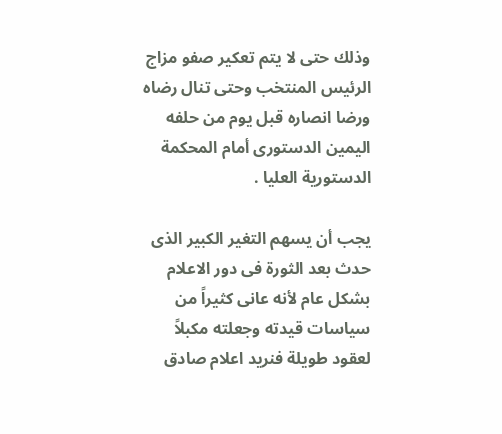وذلك حتى لا يتم تعكير صفو مزاج الرئيس المنتخب وحتى تنال رضاه ورضا انصاره قبل يوم من حلفه اليمين الدستورى أمام المحكمة الدستورية العليا .

يجب أن يسهم التغير الكبير الذى حدث بعد الثورة فى دور الاعلام بشكل عام لأنه عانى كثيراً من سياسات قيدته وجعلته مكبلاً لعقود طويلة فنريد اعلام صادق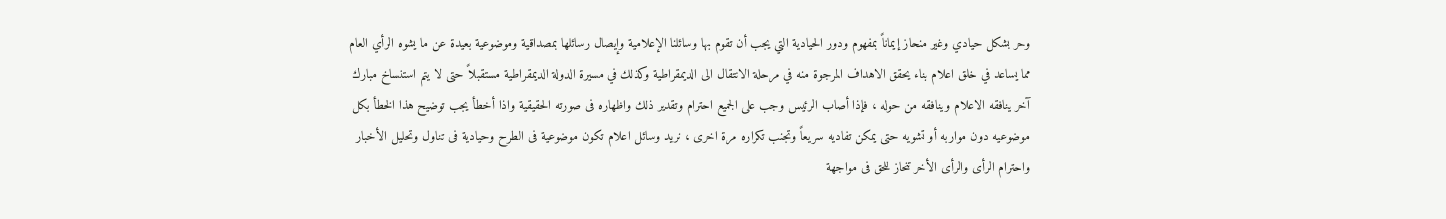وحر بشكل حيادي وغير منحاز إيماناً بمفهوم ودور الحيادية التي يجب أن تقوم بها وسائلنا الإعلامية وإيصال رسائلها بمصداقية وموضوعية بعيدة عن ما يشوه الرأي العام مما يساعد في خلق اعلام بناء يحقق الاهداف المرجوة منه في مرحلة الانتقال الى الديمقراطية وكذلك في مسيرة الدولة الديمقراطية مستقبلاً حتى لا يتم استنساخ مبارك آخر ينافقه الاعلام وينافقه من حوله ، فإذا أصاب الرئيس وجب على الجميع احترام وتقدير ذلك واظهاره فى صورته الحقيقية واذا أخطأ يجب توضيح هذا الخطأ بكل موضوعيه دون مواربه أو تشويه حتى يمكن تفاديه سريعاً وتجنب تكراره مرة اخرى ، نريد وسائل اعلام تكون موضوعية فى الطرح وحيادية فى تناول وتحليل الأخبار واحترام الرأى والرأى الأخر تنحاز للحق فى مواجهة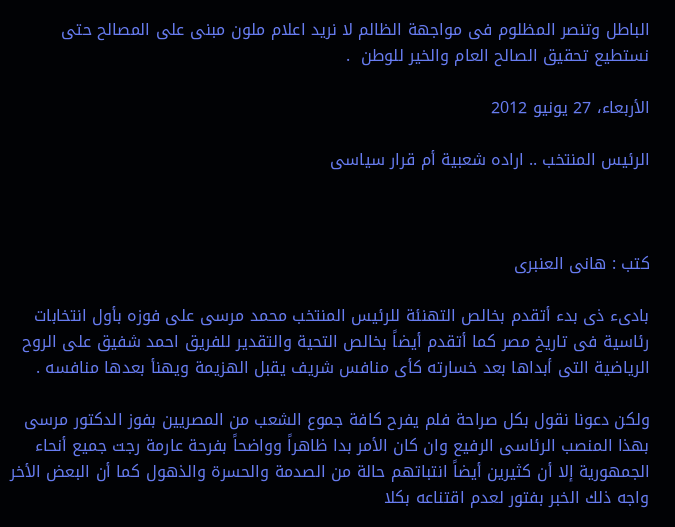الباطل وتنصر المظلوم فى مواجهة الظالم لا نريد اعلام ملون مبنى على المصالح حتى نستطيع تحقيق الصالح العام والخير للوطن  .

الأربعاء، 27 يونيو 2012

الرئيس المنتخب .. اراده شعبية أم قرار سياسى



كتب : هانى العنبرى

بادىء ذى بدء أتقدم بخالص التهنئة للرئيس المنتخب محمد مرسى على فوزه بأول انتخابات رئاسية فى تاريخ مصر كما أتقدم أيضاً بخالص التحية والتقدير للفريق احمد شفيق على الروح الرياضية التى أبداها بعد خسارته كأى منافس شريف يقبل الهزيمة ويهنأ بعدها منافسه .

ولكن دعونا نقول بكل صراحة فلم يفرح كافة جموع الشعب من المصريين بفوز الدكتور مرسى بهذا المنصب الرئاسى الرفيع وان كان الأمر بدا ظاهراً وواضحاً بفرحة عارمة رجت جميع أنحاء الجمهورية إلا أن كثيرين أيضاً انتباتهم حالة من الصدمة والحسرة والذهول كما أن البعض الأخر واجه ذلك الخبر بفتور لعدم اقتناعه بكلا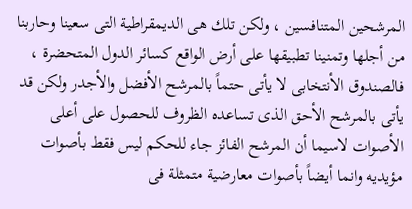المرشحين المتنافسين ، ولكن تلك هى الديمقراطية التى سعينا وحاربنا من أجلها وتمنينا تطبيقها على أرض الواقع كسائر الدول المتحضرة ، فالصندوق الأنتخابى لا يأتى حتماً بالمرشح الأفضل والأجدر ولكن قد يأتى بالمرشح الأحق الذى تساعده الظروف للحصول على أعلى الأصوات لاسيما أن المرشح الفائز جاء للحكم ليس فقط بأصوات مؤيديه وانما أيضاً بأصوات معارضية متمثلة فى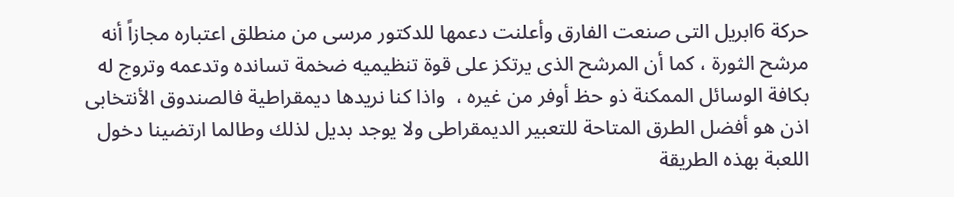حركة 6ابريل التى صنعت الفارق وأعلنت دعمها للدكتور مرسى من منطلق اعتباره مجازاً أنه مرشح الثورة ، كما أن المرشح الذى يرتكز على قوة تنظيميه ضخمة تسانده وتدعمه وتروج له بكافة الوسائل الممكنة ذو حظ أوفر من غيره ،  واذا كنا نريدها ديمقراطية فالصندوق الأنتخابى اذن هو أفضل الطرق المتاحة للتعبير الديمقراطى ولا يوجد بديل لذلك وطالما ارتضينا دخول اللعبة بهذه الطريقة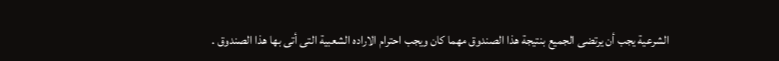الشرعية يجب أن يرتضى الجميع بنتيجة هذا الصندوق مهما كان ويجب احترام الاراده الشعبية التى أتى بها هذا الصندوق .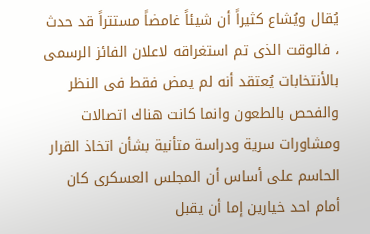يُقال ويُشاع كثيراً أن شيئاً غامضاً مستتراً قد حدث ، فالوقت الذى تم استغراقه لاعلان الفائز الرسمى بالأنتخابات يُعتقد أنه لم يمض فقط فى النظر والفحص بالطعون وانما كانت هناك اتصالات ومشاورات سرية ودراسة متأنية بشأن اتخاذ القرار الحاسم على أساس أن المجلس العسكرى كان أمام احد خيارين إما أن يقبل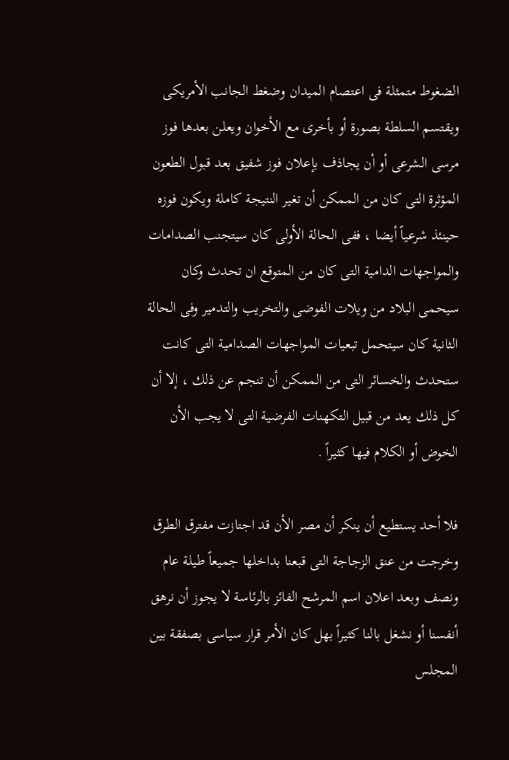الضغوط متمثلة فى اعتصام الميدان وضغط الجانب الأمريكى ويقتسم السلطة بصورة أو بأخرى مع الأخوان ويعلن بعدها فوز مرسى الشرعى أو أن يجاذف بإعلان فوز شفيق بعد قبول الطعون المؤثرة التى كان من الممكن أن تغير النتيجة كاملة ويكون فوزه حينئذ شرعياً أيضا ، ففى الحالة الأولى كان سيتجنب الصدامات والمواجهات الدامية التى كان من المتوقع ان تحدث وكان سيحمى البلاد من ويلات الفوضى والتخريب والتدمير وفى الحالة الثانية كان سيتحمل تبعيات المواجهات الصدامية التى كانت ستحدث والخسائر التى من الممكن أن تنجم عن ذلك ، إلا أن كل ذلك يعد من قبيل التكهنات الفرضية التى لا يجب الأن الخوض أو الكلام فيها كثيراً .

فلا أحد يستطيع أن ينكر أن مصر الأن قد اجتازت مفترق الطرق وخرجت من عنق الزجاجة التى قبعنا بداخلها جميعاً طيلة عام ونصف وبعد اعلان اسم المرشح الفائز بالرئاسة لا يجوز أن نرهق أنفسنا أو نشغل بالنا كثيراً بهل كان الأمر قرار سياسى بصفقة بين المجلس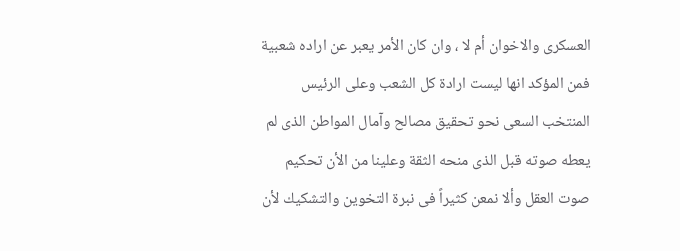العسكرى والاخوان أم لا ، وان كان الأمر يعبر عن اراده شعبية فمن المؤكد انها ليست ارادة كل الشعب وعلى الرئيس المنتخب السعى نحو تحقيق مصالح وآمال المواطن الذى لم يعطه صوته قبل الذى منحه الثقة وعلينا من الأن تحكيم  صوت العقل وألا نمعن كثيراً فى نبرة التخوين والتشكيك لأن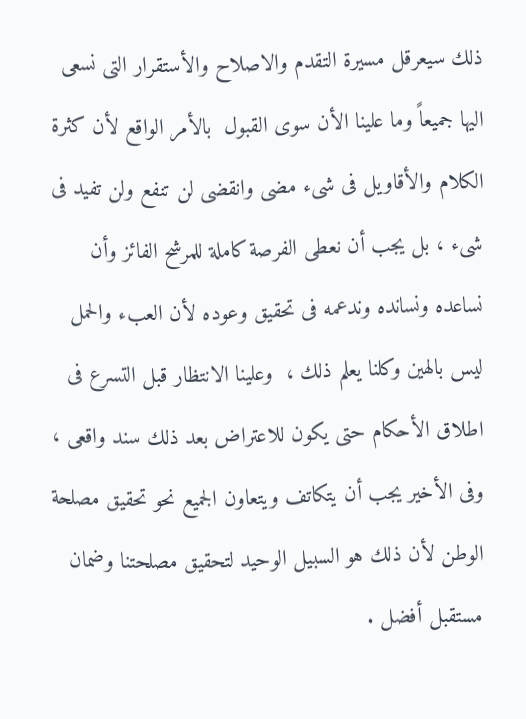ذلك سيعرقل مسيرة التقدم والاصلاح والأستقرار التى نسعى اليها جميعاً وما علينا الأن سوى القبول  بالأمر الواقع لأن كثرة الكلام والأقاويل فى شىء مضى وانقضى لن تنفع ولن تفيد فى شىء ، بل يجب أن نعطى الفرصة كاملة للمرشح الفائز وأن نساعده ونسانده وندعمه فى تحقيق وعوده لأن العبء والحمل ليس بالهين وكلنا يعلم ذلك ،  وعلينا الانتظار قبل التسرع فى اطلاق الأحكام حتى يكون للاعتراض بعد ذلك سند واقعى ، وفى الأخير يجب أن يتكاتف ويتعاون الجميع نحو تحقيق مصلحة الوطن لأن ذلك هو السبيل الوحيد لتحقيق مصلحتنا وضمان مستقبل أفضل .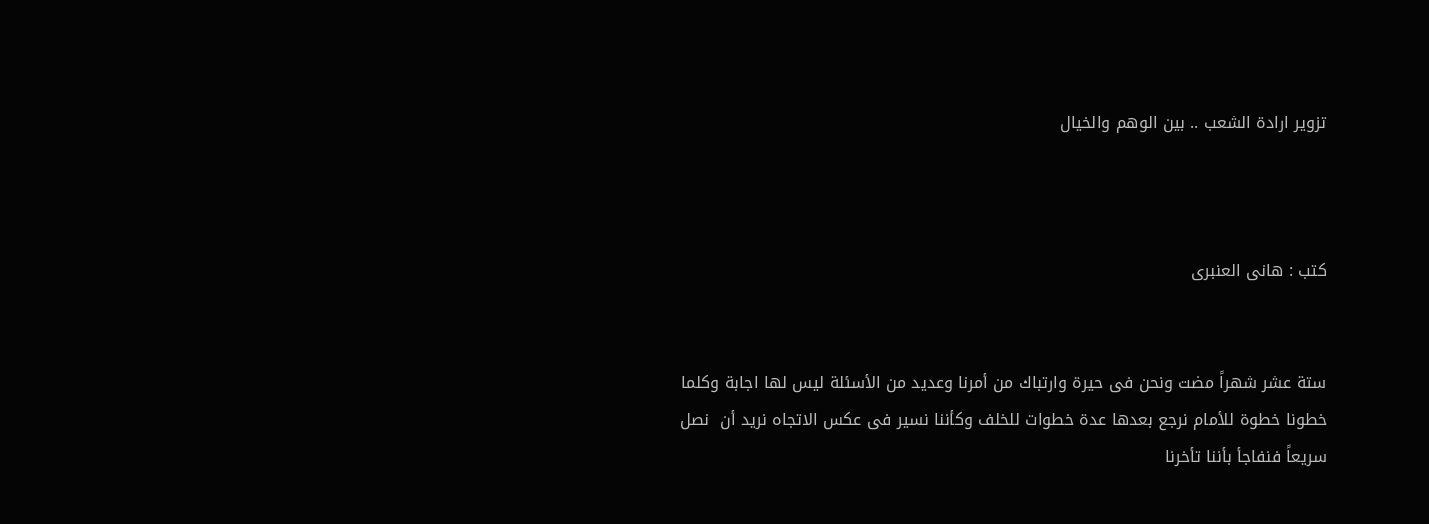تزوير ارادة الشعب .. بين الوهم والخيال



كتب : هانى العنبرى


ستة عشر شهراً مضت ونحن فى حيرة وارتباك من أمرنا وعديد من الأسئلة ليس لها اجابة وكلما خطونا خطوة للأمام نرجع بعدها عدة خطوات للخلف وكأننا نسير فى عكس الاتجاه نريد أن  نصل سريعاً فنفاجأ بأننا تأخرنا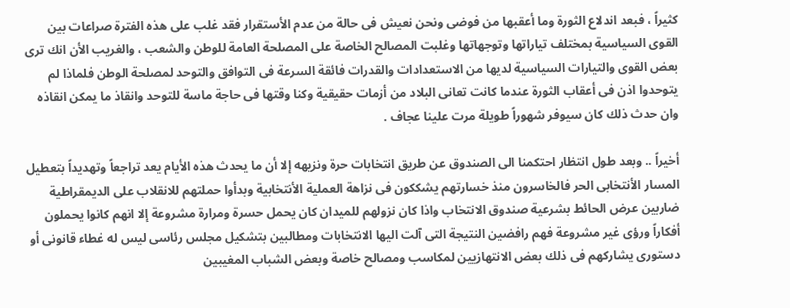كثيراً ، فبعد اندلاع الثورة وما أعقبها من فوضى ونحن نعيش فى حالة من عدم الأستقرار فقد غلب على هذه الفترة صراعات بين القوى السياسية بمختلف تياراتها وتوجهاتها وغلبت المصالح الخاصة على المصلحة العامة للوطن والشعب ، والغريب الأن انك ترى بعض القوى والتيارات السياسية لديها من الاستعدادات والقدرات فائقة السرعة فى التوافق والتوحد لمصلحة الوطن فلماذا لم يتوحدوا اذن فى أعقاب الثورة عندما كانت تعانى البلاد من أزمات حقيقية وكنا وقتها فى حاجة ماسة للتوحد وانقاذ ما يمكن انقاذه وان حدث ذلك كان سيوفر شهوراً طويلة مرت علينا عجاف .

أخيراً .. وبعد طول انتظار احتكمنا الى الصندوق عن طريق انتخابات حرة ونزيهه إلا أن ما يحدث هذه الأيام يعد تراجعاً وتهديداً بتعطيل المسار الأنتخابى الحر فالخاسرون منذ خسارتهم يشككون فى نزاهة العملية الأنتخابية وبدأوا حملتهم للانقلاب على الديمقراطية ضاربين عرض الحائط بشرعية صندوق الانتخاب واذا كان نزولهم للميدان كان يحمل حسرة ومرارة مشروعة إلا انهم كانوا يحملون أفكاراً ورؤى غير مشروعة فهم رافضين النتيجة التى آلت اليها الانتخابات ومطالبين بتشكيل مجلس رئاسى ليس له غطاء قانونى أو دستورى يشاركهم فى ذلك بعض الانتهازيين لمكاسب ومصالح خاصة وبعض الشباب المغيبين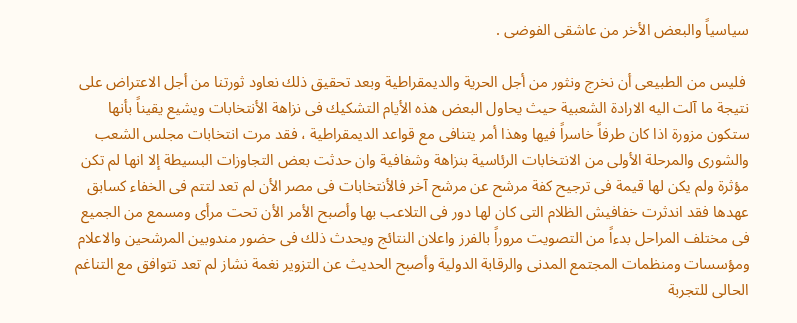سياسياً والبعض الأخر من عاشقى الفوضى .

 فليس من الطبيعى أن نخرج ونثور من أجل الحرية والديمقراطية وبعد تحقيق ذلك نعاود ثورتنا من أجل الاعتراض على نتيجة ما آلت اليه الارادة الشعبية حيث يحاول البعض هذه الأيام التشكيك فى نزاهة الأنتخابات ويشيع يقيناً بأنها ستكون مزورة اذا كان طرفاً خاسراً فيها وهذا أمر يتنافى مع قواعد الديمقراطية ، فقد مرت انتخابات مجلس الشعب والشورى والمرحلة الأولى من الانتخابات الرئاسية بنزاهة وشفافية وان حدثت بعض التجاوزات البسيطة إلا انها لم تكن مؤثرة ولم يكن لها قيمة فى ترجيح كفة مرشح عن مرشح آخر فالأنتخابات فى مصر الأن لم تعد لتتم فى الخفاء كسابق عهدها فقد اندثرت خفافيش الظلام التى كان لها دور فى التلاعب بها وأصبح الأمر الأن تحت مرأى ومسمع من الجميع فى مختلف المراحل بدءاً من التصويت مروراً بالفرز واعلان النتائج ويحدث ذلك فى حضور مندوبين المرشحين والاعلام ومؤسسات ومنظمات المجتمع المدنى والرقابة الدولية وأصبح الحديث عن التزوير نغمة نشاز لم تعد تتوافق مع التناغم الحالى للتجربة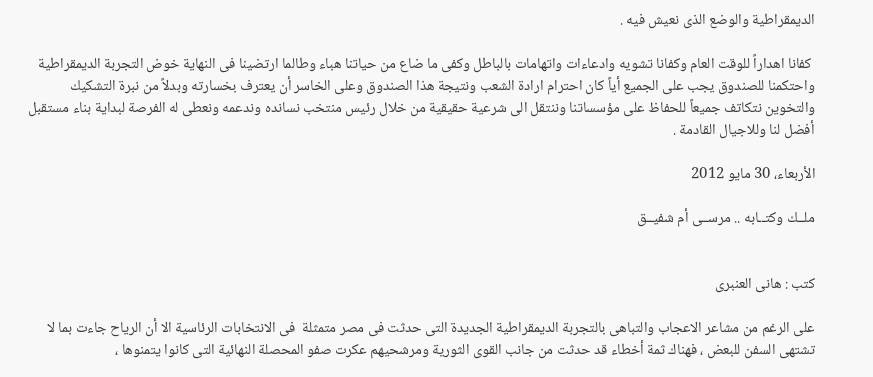الديمقراطية والوضع الذى نعيش فيه .

 كفانا اهداراً للوقت العام وكفانا تشويه وادعاءات واتهامات بالباطل وكفى ما ضاع من حياتنا هباء وطالما ارتضينا فى النهاية خوض التجربة الديمقراطية واحتكمنا للصندوق يجب على الجميع أياً كان احترام ارادة الشعب ونتيجة هذا الصندوق وعلى الخاسر أن يعترف بخسارته وبدلاً من نبرة التشكيك والتخوين نتكاتف جميعاً للحفاظ على مؤسساتنا وننتقل الى شرعية حقيقية من خلال رئيس منتخب نسانده وندعمه ونعطى له الفرصة لبداية بناء مستقبل أفضل لنا وللاجيال القادمة .

الأربعاء، 30 مايو 2012

ملــك وكتــابه .. مرســى أم شفيــق


كتب : هانى العنبرى

على الرغم من مشاعر الاعجاب والتباهى بالتجربة الديمقراطية الجديدة التى حدثت فى مصر متمثلة  فى الانتخابات الرئاسية الا أن الرياح جاءت بما لا تشتهى السفن للبعض ، فهناك ثمة أخطاء قد حدثت من جانب القوى الثورية ومرشحيهم عكرت صفو المحصلة النهائية التى كانوا يتمنوها ،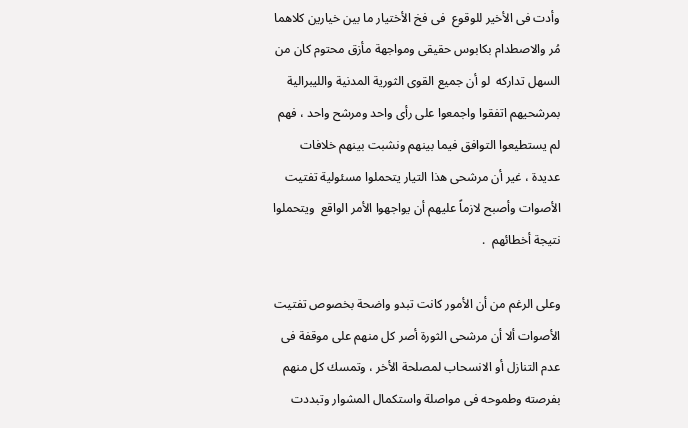وأدت فى الأخير للوقوع  فى فخ الأختيار ما بين خيارين كلاهما مُر والاصطدام بكابوس حقيقى ومواجهة مأزق محتوم كان من السهل تداركه  لو أن جميع القوى الثورية المدنية والليبرالية بمرشحيهم اتفقوا واجمعوا على رأى واحد ومرشح واحد ، فهم لم يستطيعوا التوافق فيما بينهم ونشبت بينهم خلافات عديدة ، غير أن مرشحى هذا التيار يتحملوا مسئولية تفتيت الأصوات وأصبح لازماً عليهم أن يواجهوا الأمر الواقع  ويتحملوا نتيجة أخطائهم  .

وعلى الرغم من أن الأمور كانت تبدو واضحة بخصوص تفتيت الأصوات ألا أن مرشحى الثورة أصر كل منهم على موقفة فى عدم التنازل أو الانسحاب لمصلحة الأخر ، وتمسك كل منهم بفرصته وطموحه فى مواصلة واستكمال المشوار وتبددت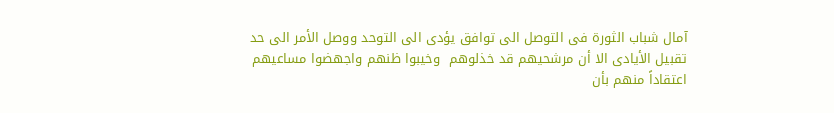آمال شباب الثورة فى التوصل الى توافق يؤدى الى التوحد ووصل الأمر الى حد تقبيل الأيادى الا أن مرشحيهم قد خذلوهم  وخيبوا ظنهم واجهضوا مساعيهم اعتقاداً منهم بأن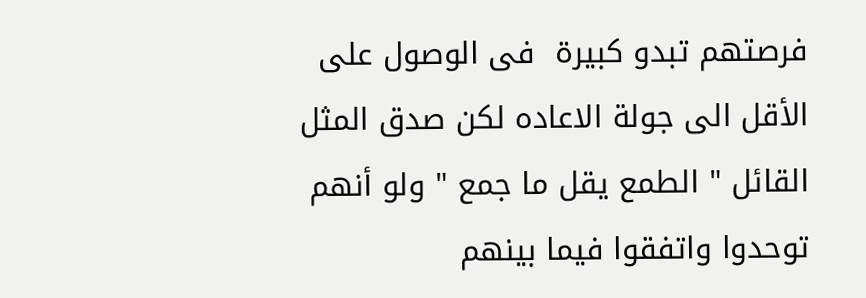فرصتهم تبدو كبيرة  فى الوصول على الأقل الى جولة الاعاده لكن صدق المثل القائل " الطمع يقل ما جمع " ولو أنهم توحدوا واتفقوا فيما بينهم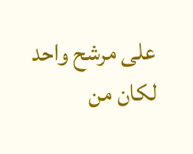على مرشح واحد لكان من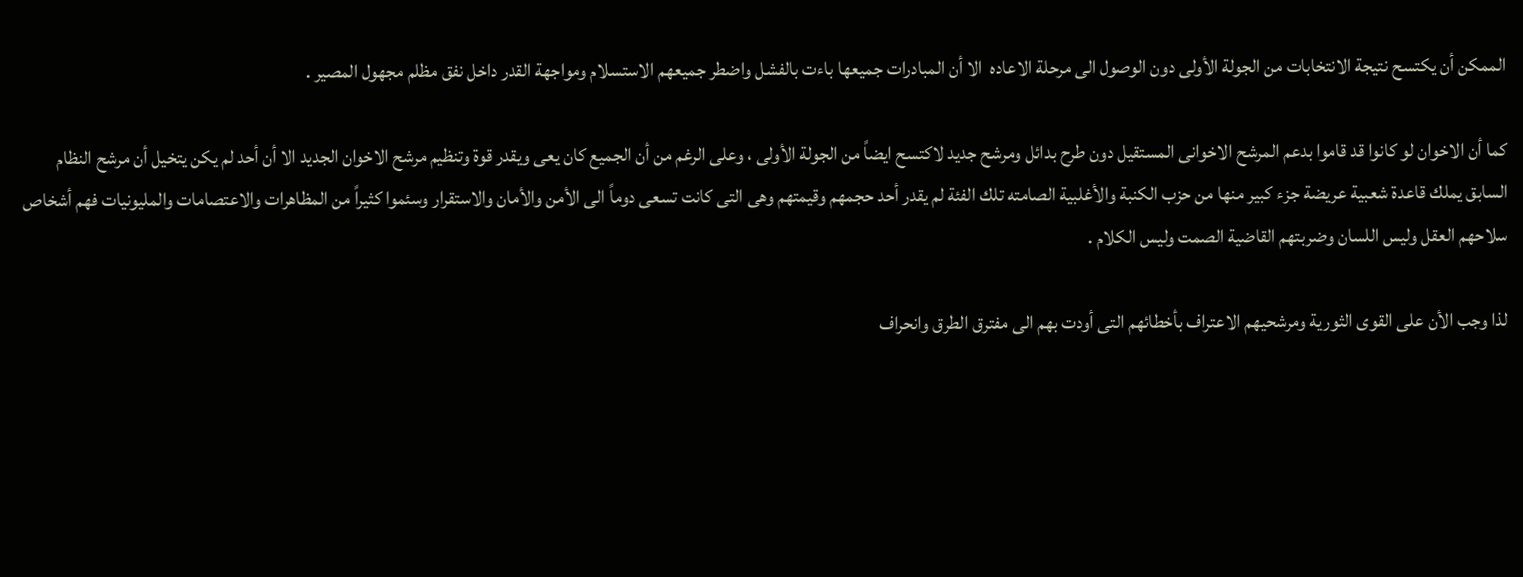الممكن أن يكتسح نتيجة الانتخابات من الجولة الأولى دون الوصول الى مرحلة الاعاده  الا أن المبادرات جميعها باءت بالفشل واضطر جميعهم الاستسلام ومواجهة القدر داخل نفق مظلم مجهول المصير .

كما أن الاخوان لو كانوا قد قاموا بدعم المرشح الاخوانى المستقيل دون طرح بدائل ومرشح جديد لاكتسح ايضاً من الجولة الأولى ، وعلى الرغم من أن الجميع كان يعى ويقدر قوة وتنظيم مرشح الاخوان الجديد الا أن أحد لم يكن يتخيل أن مرشح النظام السابق يملك قاعدة شعبية عريضة جزء كبير منها من حزب الكنبة والأغلبية الصامته تلك الفئة لم يقدر أحد حجمهم وقيمتهم وهى التى كانت تسعى دوماً الى الأمن والأمان والاستقرار وسئموا كثيراً من المظاهرات والاعتصامات والمليونيات فهم أشخاص سلاحهم العقل وليس اللسان وضربتهم القاضية الصمت وليس الكلام .

لذا وجب الأن على القوى الثورية ومرشحيهم الاعتراف بأخطائهم التى أودت بهم الى مفترق الطرق وانحراف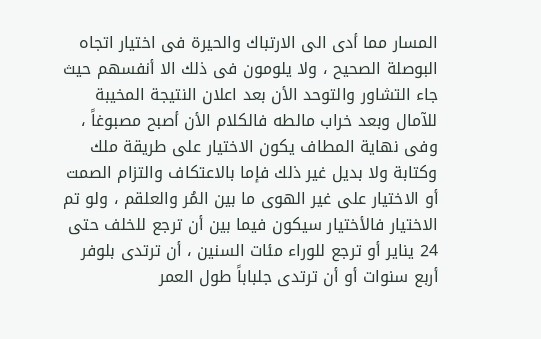المسار مما أدى الى الارتباك والحيرة فى اختيار اتجاه البوصلة الصحيح ، ولا يلومون فى ذلك الا أنفسهم حيث جاء التشاور والتوحد الأن بعد اعلان النتيجة المخيبة للآمال وبعد خراب مالطه فالكلام الأن أصبح مصبوغاً ، وفى نهاية المطاف يكون الاختيار على طريقة ملك وكتابة ولا بديل غير ذلك فإما بالاعتكاف والتزام الصمت أو الاختيار على غير الهوى ما بين المُر والعلقم ، ولو تم الاختيار فالأختيار سيكون فيما بين أن ترجع للخلف حتى 24 يناير أو ترجع للوراء مئات السنين ، أن ترتدى بلوفر أربع سنوات أو أن ترتدى جلباباً طول العمر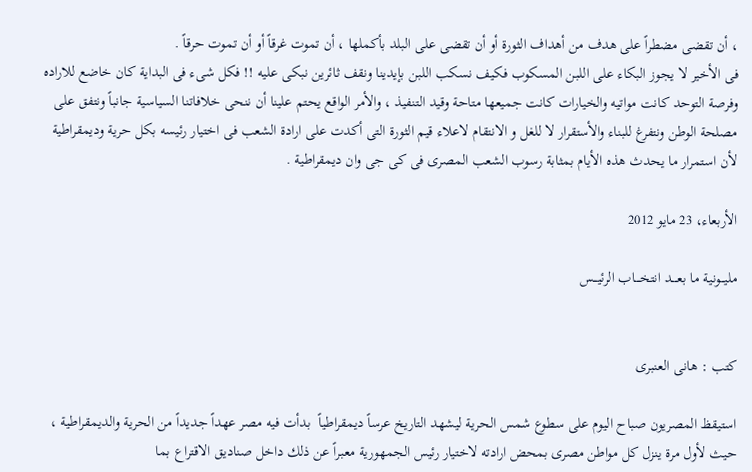، أن تقضى مضطراً على هدف من أهداف الثورة أو أن تقضى على البلد بأكملها ، أن تموت غرقاً أو أن تموت حرقاً .
فى الأخير لا يجوز البكاء على اللبن المسكوب فكيف نسكب اللبن بإيدينا ونقف ثائرين نبكى عليه !! فكل شىء فى البداية كان خاضع للاراده وفرصة التوحد كانت مواتيه والخيارات كانت جميعها متاحة وقيد التنفيذ ، والأمر الواقع يحتم علينا أن ننحى خلافاتنا السياسية جانباً ونتفق على مصلحة الوطن ونتفرغ للبناء والأستقرار لا للغل و الانتقام لاعلاء قيم الثورة التى أكدت على ارادة الشعب فى اختيار رئيسه بكل حرية وديمقراطية لأن استمرار ما يحدث هذه الأيام بمثابة رسوب الشعب المصرى فى كى جى وان ديمقراطية .

الأربعاء، 23 مايو 2012

مليـــونية ما بعــــد انتخــــاب الرئيـــس


كتب : هانى العنبرى

استيقظ المصريون صباح اليوم على سطوع شمس الحرية ليشهد التاريخ عرساً ديمقراطياً  بدأت فيه مصر عهداً جديداً من الحرية والديمقراطية ، حيث لأول مرة ينزل كل مواطن مصرى بمحض ارادته لاختيار رئيس الجمهورية معبراً عن ذلك داخل صناديق الاقتراع بما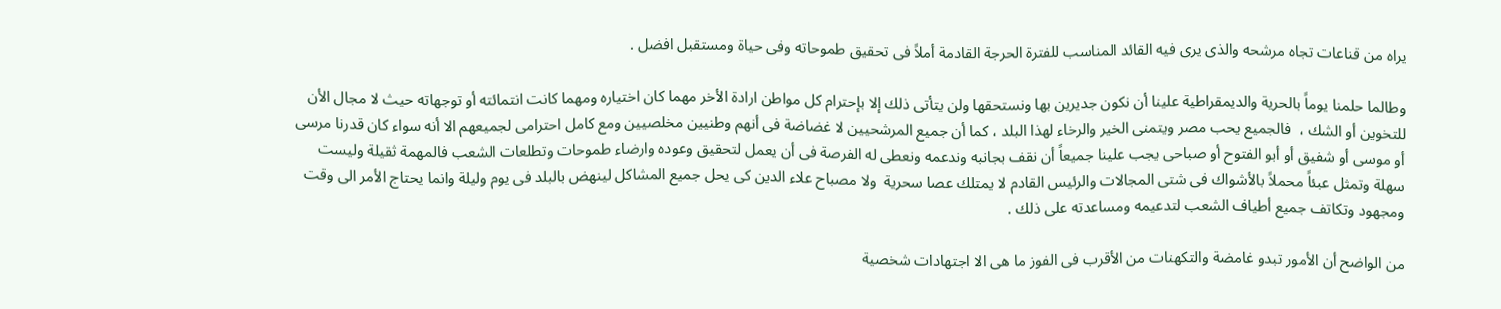يراه من قناعات تجاه مرشحه والذى يرى فيه القائد المناسب للفترة الحرجة القادمة أملاً فى تحقيق طموحاته وفى حياة ومستقبل افضل .

وطالما حلمنا يوماً بالحرية والديمقراطية علينا أن نكون جديرين بها ونستحقها ولن يتأتى ذلك إلا بإحترام كل مواطن ارادة الأخر مهما كان اختياره ومهما كانت انتمائته أو توجهاته حيث لا مجال الأن للتخوين أو الشك ،  فالجميع يحب مصر ويتمنى الخير والرخاء لهذا البلد ، كما أن جميع المرشحيين لا غضاضة فى أنهم وطنيين مخلصيين ومع كامل احترامى لجميعهم الا أنه سواء كان قدرنا مرسى أو موسى أو شفيق أو أبو الفتوح أو صباحى يجب علينا جميعاً أن نقف بجانبه وندعمه ونعطى له الفرصة فى أن يعمل لتحقيق وعوده وارضاء طموحات وتطلعات الشعب فالمهمة ثقيلة وليست سهلة وتمثل عبئاً محملاً بالأشواك فى شتى المجالات والرئيس القادم لا يمتلك عصا سحرية  ولا مصباح علاء الدين كى يحل جميع المشاكل لينهض بالبلد فى يوم وليلة وانما يحتاج الأمر الى وقت ومجهود وتكاتف جميع أطياف الشعب لتدعيمه ومساعدته على ذلك .

من الواضح أن الأمور تبدو غامضة والتكهنات من الأقرب فى الفوز ما هى الا اجتهادات شخصية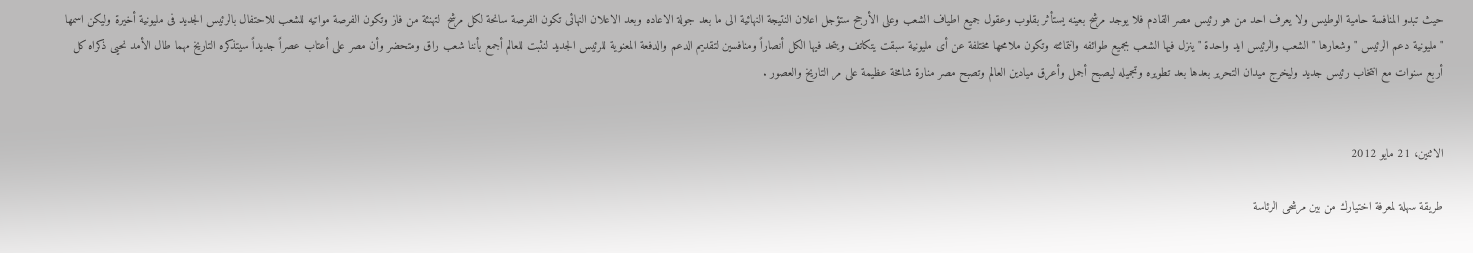حيث تبدو المنافسة حامية الوطيس ولا يعرف احد من هو رئيس مصر القادم فلا يوجد مرشح بعينه يستأثر بقلوب وعقول جميع اطياف الشعب وعلى الأرجح ستؤجل اعلان النتيجة النهائية الى ما بعد جولة الاعاده وبعد الاعلان النهائى تكون الفرصة سانحة لكل مرشح  لتهنئة من فاز وتكون الفرصة مواتيه للشعب للاحتفال بالرئيس الجديد فى مليونية أخيرة وليكن اسمها " مليونية دعم الرئيس " وشعارها " الشعب والرئيس ايد واحدة " ينزل فيها الشعب بجميع طوائفه وانتمائته وتكون ملامحها مختلفة عن أى مليونية سبقت يتكاتف ويتحد فيها الكل أنصاراً ومنافسين لتقديم الدعم والدفعة المعنوية للرئيس الجديد لنثبت للعالم أجمع بأننا شعب راق ومتحضر وأن مصر على أعتاب عصراً جديداً سيتذكره التاريخ مهما طال الأمد نحيى ذكراه كل أربع سنوات مع انتخاب رئيس جديد وليخرج ميدان التحرير بعدها بعد تطويره وتجميله ليصبح أجمل وأعرق ميادين العالم وتصبح مصر منارة شامخة عظيمة على مر التاريخ والعصور .


الاثنين، 21 مايو 2012

طريقة سهلة لمعرفة اختيارك من بين مرشحى الرئاسة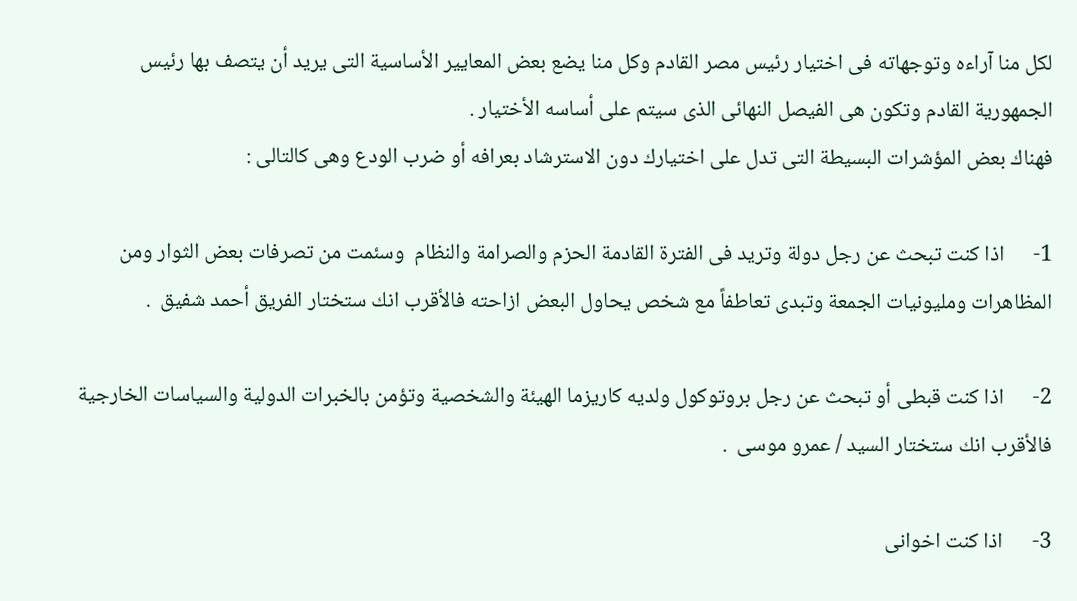لكل منا آراءه وتوجهاته فى اختيار رئيس مصر القادم وكل منا يضع بعض المعايير الأساسية التى يريد أن يتصف بها رئيس الجمهورية القادم وتكون هى الفيصل النهائى الذى سيتم على أساسه الأختيار .
فهناك بعض المؤشرات البسيطة التى تدل على اختيارك دون الاسترشاد بعرافه أو ضرب الودع وهى كالتالى :

1-      اذا كنت تبحث عن رجل دولة وتريد فى الفترة القادمة الحزم والصرامة والنظام  وسئمت من تصرفات بعض الثوار ومن المظاهرات ومليونيات الجمعة وتبدى تعاطفاً مع شخص يحاول البعض ازاحته فالأقرب انك ستختار الفريق أحمد شفيق  .

2-      اذا كنت قبطى أو تبحث عن رجل بروتوكول ولديه كاريزما الهيئة والشخصية وتؤمن بالخبرات الدولية والسياسات الخارجية فالأقرب انك ستختار السيد / عمرو موسى  .

3-      اذا كنت اخوانى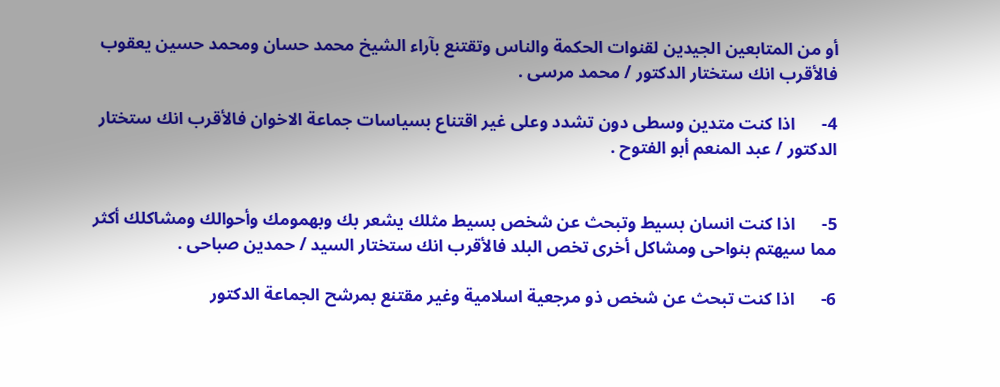أو من المتابعين الجيدين لقنوات الحكمة والناس وتقتنع بآراء الشيخ محمد حسان ومحمد حسين يعقوب فالأقرب انك ستختار الدكتور / محمد مرسى .

4-      اذا كنت متدين وسطى دون تشدد وعلى غير اقتناع بسياسات جماعة الاخوان فالأقرب انك ستختار الدكتور / عبد المنعم أبو الفتوح .


5-      اذا كنت انسان بسيط وتبحث عن شخص بسيط مثلك يشعر بك وبهمومك وأحوالك ومشاكلك أكثر مما سيهتم بنواحى ومشاكل أخرى تخص البلد فالأقرب انك ستختار السيد / حمدين صباحى .

6-      اذا كنت تبحث عن شخص ذو مرجعية اسلامية وغير مقتنع بمرشح الجماعة الدكتور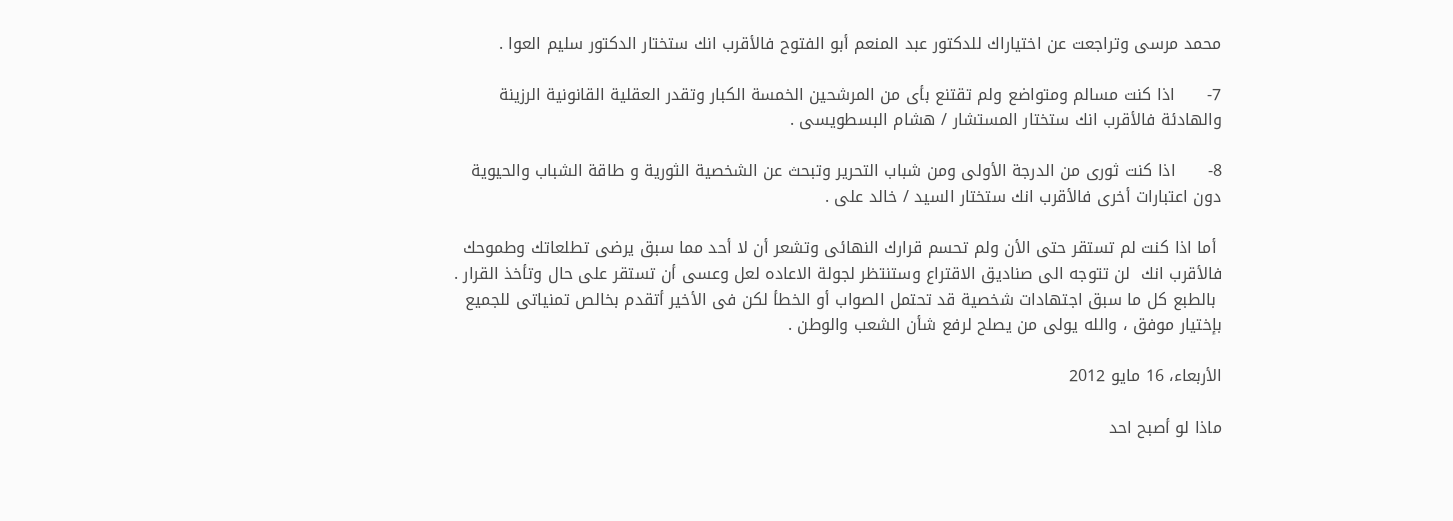محمد مرسى وتراجعت عن اختياراك للدكتور عبد المنعم أبو الفتوح فالأقرب انك ستختار الدكتور سليم العوا .

7-      اذا كنت مسالم ومتواضع ولم تقتنع بأى من المرشحين الخمسة الكبار وتقدر العقلية القانونية الرزينة والهادئة فالأقرب انك ستختار المستشار / هشام البسطويسى .

8-      اذا كنت ثورى من الدرجة الأولى ومن شباب التحرير وتبحث عن الشخصية الثورية و طاقة الشباب والحيوية دون اعتبارات أخرى فالأقرب انك ستختار السيد / خالد على .

 أما اذا كنت لم تستقر حتى الأن ولم تحسم قرارك النهائى وتشعر أن لا أحد مما سبق يرضى تطلعاتك وطموحك فالأقرب انك  لن تتوجه الى صناديق الاقتراع وستنتظر لجولة الاعاده لعل وعسى أن تستقر على حال وتأخذ القرار .
 بالطبع كل ما سبق اجتهادات شخصية قد تحتمل الصواب أو الخطأ لكن فى الأخير أتقدم بخالص تمنياتى للجميع بإختيار موفق ، والله يولى من يصلح لرفع شأن الشعب والوطن .

الأربعاء، 16 مايو 2012

ماذا لو أصبح احد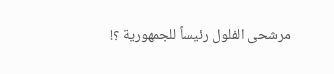مرشحى الفلول رئيساً للجمهورية ؟!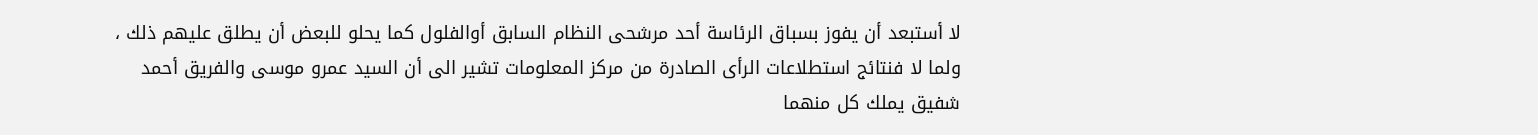لا أستبعد أن يفوز بسباق الرئاسة أحد مرشحى النظام السابق أوالفلول كما يحلو للبعض أن يطلق عليهم ذلك ، ولما لا فنتائج استطلاعات الرأى الصادرة من مركز المعلومات تشير الى أن السيد عمرو موسى والفريق أحمد شفيق يملك كل منهما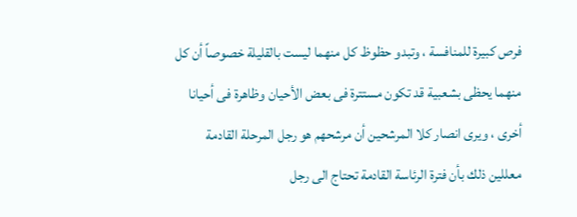فرص كبيرة للمنافسة ، وتبدو حظوظ كل منهما ليست بالقليلة خصوصاً أن كل منهما يحظى بشعبية قد تكون مستترة فى بعض الأحيان وظاهرة فى أحيانا أخرى ، ويرى انصار كلا المرشحين أن مرشحهم هو رجل المرحلة القادمة معللين ذلك بأن فترة الرئاسة القادمة تحتاج الى رجل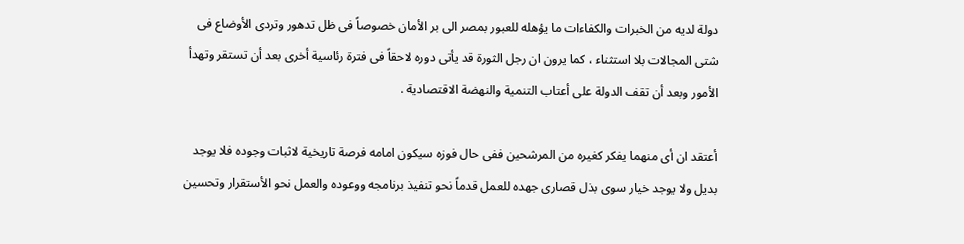دولة لديه من الخبرات والكفاءات ما يؤهله للعبور بمصر الى بر الأمان خصوصاً فى ظل تدهور وتردى الأوضاع فى شتى المجالات بلا استثناء ، كما يرون ان رجل الثورة قد يأتى دوره لاحقاً فى فترة رئاسية أخرى بعد أن تستقر وتهدأ الأمور وبعد أن تقف الدولة على أعتاب التنمية والنهضة الاقتصادية .

أعتقد ان أى منهما يفكر كغيره من المرشحين ففى حال فوزه سيكون امامه فرصة تاريخية لاثبات وجوده فلا يوجد بديل ولا يوجد خيار سوى بذل قصارى جهده للعمل قدماً نحو تنفيذ برنامجه ووعوده والعمل نحو الأستقرار وتحسين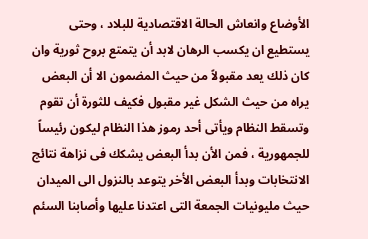الأوضاع وانعاش الحالة الاقتصادية للبلاد ، وحتى يستطيع ان يكسب الرهان لابد أن يتمتع بروح ثورية وان كان ذلك يعد مقبولاً من حيث المضمون الا أن البعض يراه من حيث الشكل غير مقبول فكيف للثورة أن تقوم وتسقط النظام ويأتى أحد رموز هذا النظام ليكون رئيساً للجمهورية ، فمن الأن بدأ البعض يشكك فى نزاهة نتائج الانتخابات وبدأ البعض الأخر يتوعد بالنزول الى الميدان حيث مليونيات الجمعة التى اعتدنا عليها وأصابنا السئم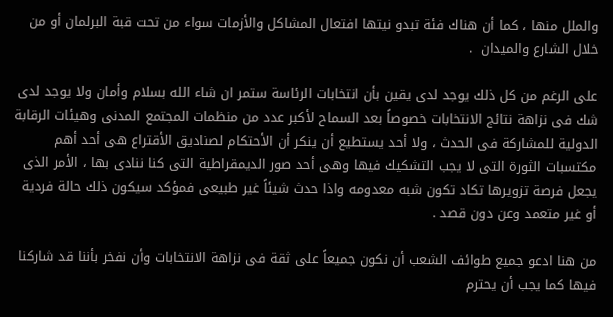والملل منها ، كما أن هناك فئة تبدو نيتها افتعال المشاكل والأزمات سواء من تحت قبة البرلمان أو من خلال الشارع والميدان  .

على الرغم من كل ذلك يوجد لدى يقين بأن انتخابات الرئاسة ستمر ان شاء الله بسلام وأمان ولا يوجد لدى شك فى نزاهة نتائج الانتخابات خصوصاً بعد السماح لأكبر عدد من منظمات المجتمع المدنى وهيئات الرقابة الدولية للمشاركة فى الحدث ، ولا أحد يستطيع أن ينكر أن الأحتكام لصناديق الأقتراع هى أحد أهم مكتسبات الثورة التى لا يجب التشكيك فيها وهى أحد صور الديمقراطية التى كنا ننادى بها ، الأمر الذى يجعل فرصة تزويرها تكاد تكون شبه معدومه واذا حدث شيئاً غير طبيعى فمؤكد سيكون ذلك حالة فردية أو غير متعمد وعن دون قصد .

من هنا ادعو جميع طوائف الشعب أن نكون جميعاً على ثقة فى نزاهة الانتخابات وأن نفخر بأننا قد شاركنا فيها كما يجب أن يحترم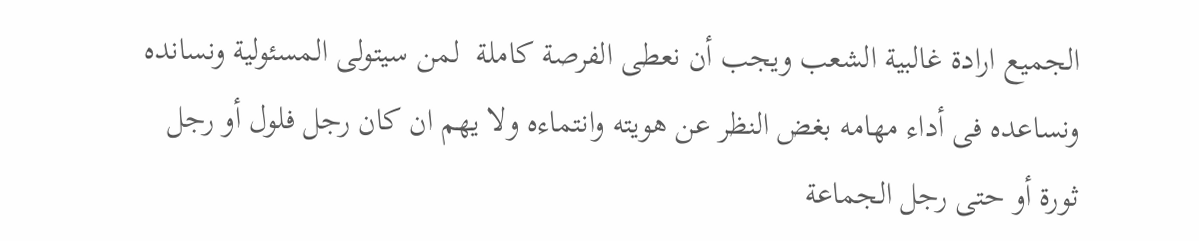الجميع ارادة غالبية الشعب ويجب أن نعطى الفرصة كاملة  لمن سيتولى المسئولية ونسانده ونساعده فى أداء مهامه بغض النظر عن هويته وانتماءه ولا يهم ان كان رجل فلول أو رجل ثورة أو حتى رجل الجماعة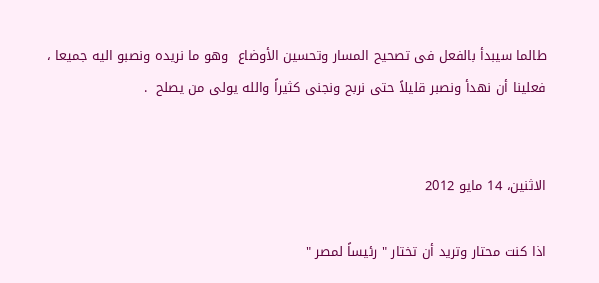طالما سيبدأ بالفعل فى تصحيح المسار وتحسين الأوضاع  وهو ما نريده ونصبو اليه جميعا ، فعلينا أن نهدأ ونصبر قليلاً حتى نربح ونجنى كثيراً والله يولى من يصلح  .


الاثنين، 14 مايو 2012

اذا كنت محتار وتريد أن تختار " رئيساً لمصر "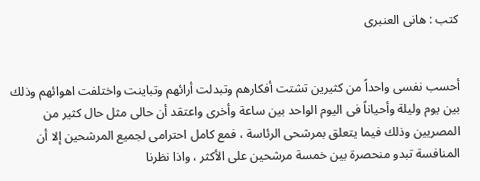كتب : هانى العنبرى


أحسب نفسى واحداً من كثيرين تشتت أفكارهم وتبدلت أرائهم وتباينت واختلفت اهوائهم وذلك بين يوم وليلة وأحياناً فى اليوم الواحد بين ساعة وأخرى واعتقد أن حالى مثل حال كثير من المصريين وذلك فيما يتعلق بمرشحى الرئاسة ، فمع كامل احترامى لجميع المرشحين إلا أن المنافسة تبدو منحصرة بين خمسة مرشحين على الأكثر ، واذا نظرنا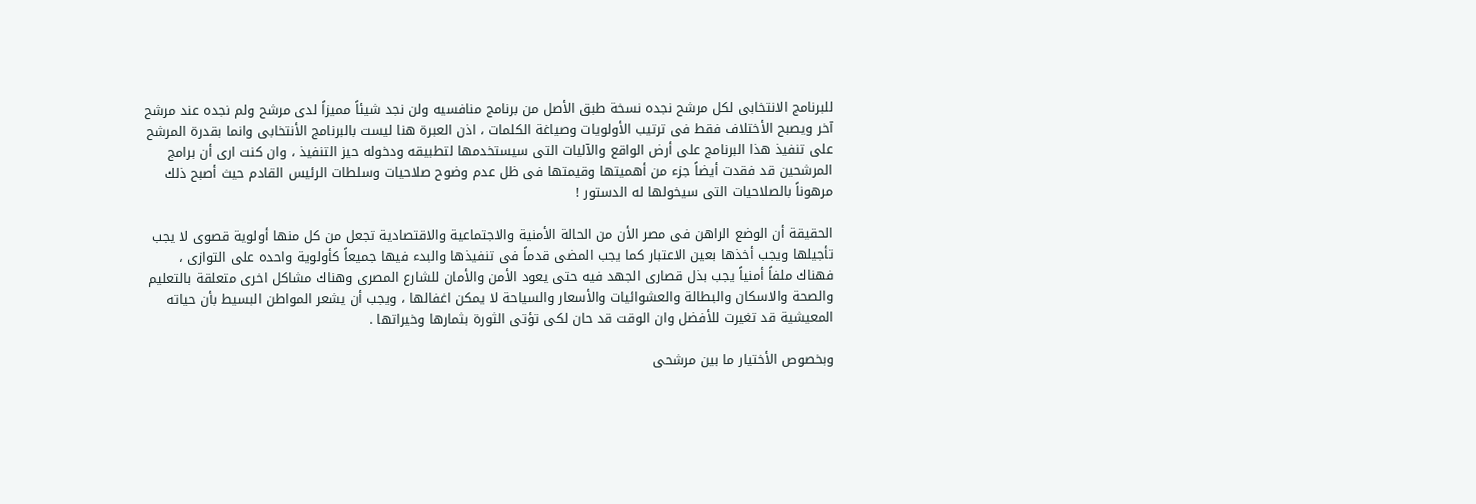للبرنامج الانتخابى لكل مرشح نجده نسخة طبق الأصل من برنامج منافسيه ولن نجد شيئاً مميزاً لدى مرشح ولم نجده عند مرشح آخر ويصبح الأختلاف فقط فى ترتيب الأولويات وصياغة الكلمات ، اذن العبرة هنا ليست بالبرنامج الأنتخابى وانما بقدرة المرشح على تنفيذ هذا البرنامج على أرض الواقع والآليات التى سيستخدمها لتطبيقه ودخوله حيز التنفيذ ، وان كنت ارى أن برامج المرشحين قد فقدت أيضاً جزء من أهميتها وقيمتها فى ظل عدم وضوح صلاحيات وسلطات الرئيس القادم حيث أصبح ذلك مرهوناً بالصلاحيات التى سيخولها له الدستور !

الحقيقة أن الوضع الراهن فى مصر الأن من الحالة الأمنية والاجتماعية والاقتصادية تجعل من كل منها أولوية قصوى لا يجب تأجيلها ويجب أخذها بعين الاعتبار كما يجب المضى قدماً فى تنفيذها والبدء فيها جميعاً كأولوية واحده على التوازى ، فهناك ملفاً أمنياً يجب بذل قصارى الجهد فيه حتى يعود الأمن والأمان للشارع المصرى وهناك مشاكل اخرى متعلقة بالتعليم والصحة والاسكان والبطالة والعشوائيات والأسعار والسياحة لا يمكن اغفالها ، ويجب أن يشعر المواطن البسيط بأن حياته المعيشية قد تغيرت للأفضل وان الوقت قد حان لكى تؤتى الثورة بثمارها وخيراتها .

وبخصوص الأختيار ما بين مرشحى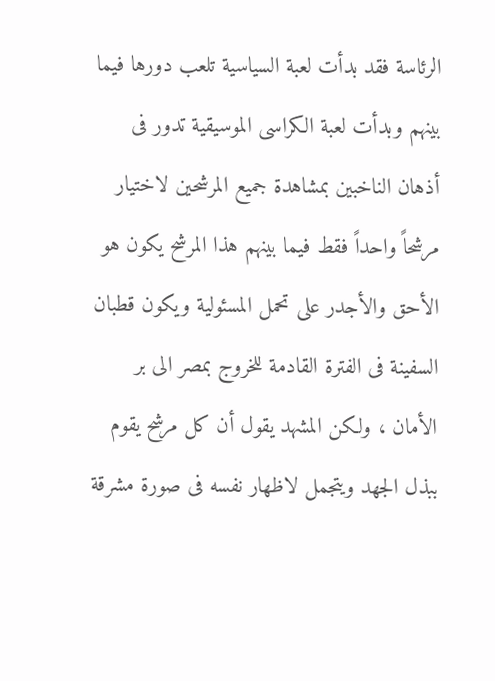الرئاسة فقد بدأت لعبة السياسية تلعب دورها فيما بينهم وبدأت لعبة الكراسى الموسيقية تدور فى أذهان الناخبين بمشاهدة جميع المرشحين لاختيار مرشحاً واحداً فقط فيما بينهم هذا المرشح يكون هو الأحق والأجدر على تحمل المسئولية ويكون قطبان السفينة فى الفترة القادمة للخروج بمصر الى بر الأمان ، ولكن المشهد يقول أن كل مرشح يقوم ببذل الجهد ويتجمل لاظهار نفسه فى صورة مشرقة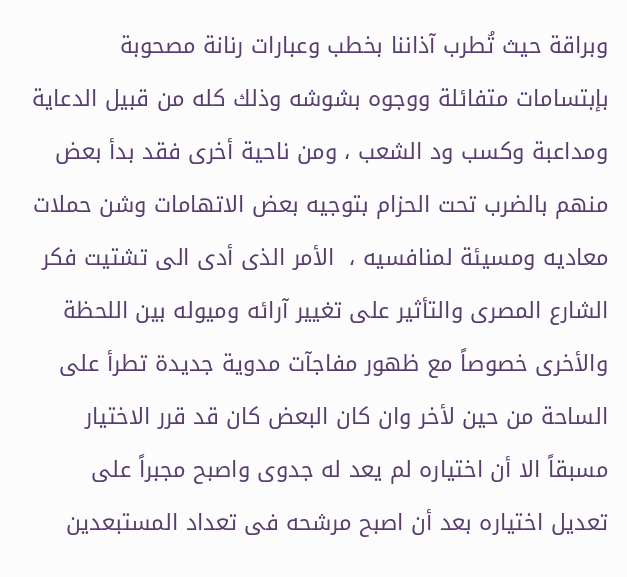وبراقة حيث تُطرب آذاننا بخطب وعبارات رنانة مصحوبة بإبتسامات متفائلة ووجوه بشوشه وذلك كله من قبيل الدعاية ومداعبة وكسب ود الشعب ، ومن ناحية أخرى فقد بدأ بعض منهم بالضرب تحت الحزام بتوجيه بعض الاتهامات وشن حملات معاديه ومسيئة لمنافسيه ،  الأمر الذى أدى الى تشتيت فكر الشارع المصرى والتأثير على تغيير آرائه وميوله بين اللحظة والأخرى خصوصاً مع ظهور مفاجآت مدوية جديدة تطرأ على الساحة من حين لأخر وان كان البعض كان قد قرر الاختيار مسبقاً الا أن اختياره لم يعد له جدوى واصبح مجبراً على تعديل اختياره بعد أن اصبح مرشحه فى تعداد المستبعدين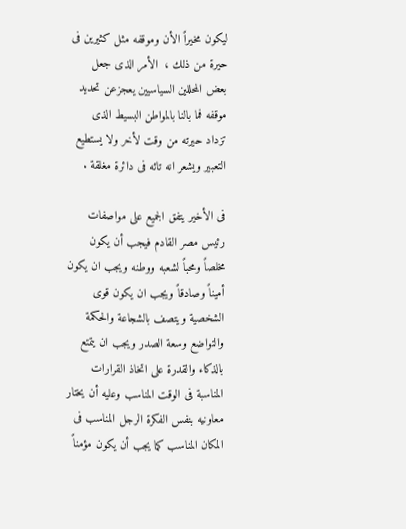ليكون مخيراً الأن وموقفه مثل كثيرين فى حيرة من ذلك ،  الأمر الذى جعل بعض المحللين السياسيين يعجزعن تحديد موقفه فما بالنا بالمواطن البسيط الذى تزداد حيرته من وقت لأخر ولا يستطيع التعبير ويشعر انه تائه فى دائرة مغلقة .

فى الأخير يتفق الجميع على مواصفات رئيس مصر القادم فيجب أن يكون مخلصاً ومحباً لشعبه ووطنه ويجب ان يكون أميناً وصادقاً ويجب ان يكون قوى الشخصية ويتصف بالشجاعة والحكمة والتواضع وسعة الصدر ويجب ان يتمتع بالذكاء والقدرة على اتخاذ القرارات المناسبة فى الوقت المناسب وعليه أن يختار معاونيه بنفس الفكرة الرجل المناسب فى المكان المناسب كما يجب أن يكون مؤمناً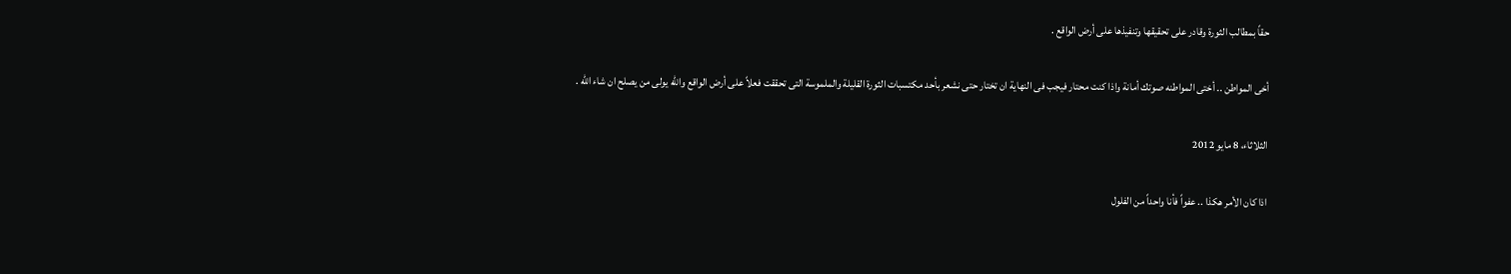حقاً بمطالب الثورة وقادر على تحقيقها وتنفيذها على أرض الواقع .

أخى المواطن .. أختى المواطنه صوتك أمانة واذا كنت محتار فيجب فى النهاية ان تختار حتى نشعر بأحد مكتسبات الثورة القليلة والملموسة التى تحققت فعلاً على أرض الواقع والله يولى من يصلح ان شاء الله .

الثلاثاء، 8 مايو 2012

اذا كان الأمر هكذا .. عفواً فأنا واحداً من الفلول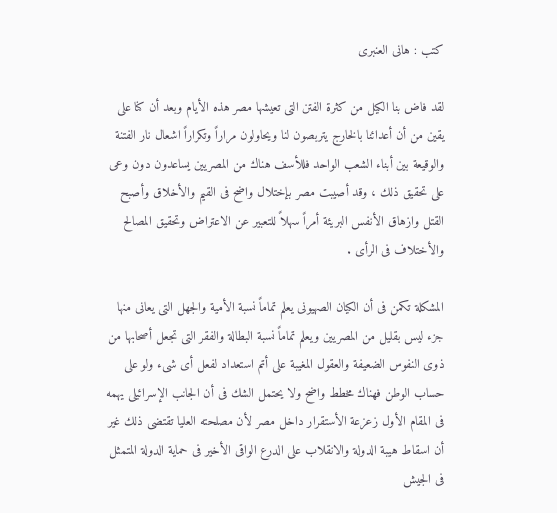كتب : هانى العنبرى

لقد فاض بنا الكيل من كثرة الفتن التى تعيشها مصر هذه الأيام وبعد أن كنا على يقين من أن أعدائنا بالخارج يتربصون لنا ويحاولون مراراً وتكراراً اشعال نار الفتنة والوقيعة بين أبناء الشعب الواحد فللأسف هناك من المصريين يساعدون دون وعى على تحقيق ذلك ، وقد أصيبت مصر بإختلال واضح فى القيم والأخلاق وأصبح القتل وازهاق الأنفس البريئة أمراً سهلاً للتعبير عن الاعتراض وتحقيق المصالح والأختلاف فى الرأى .

المشكلة تكمن فى أن الكيان الصهيونى يعلم تماماً نسبة الأمية والجهل التى يعانى منها جزء ليس بقليل من المصريين ويعلم تماماً نسبة البطالة والفقر التى تجعل أصحابها من ذوى النفوس الضعيفة والعقول المغيبة على أتم استعداد لفعل أى شىء ولو على حساب الوطن فهناك مخطط واضح ولا يحتمل الشك فى أن الجانب الإسرائيلى يهمه فى المقام الأول زعزعة الأستقرار داخل مصر لأن مصلحته العليا تقتضى ذلك غير أن اسقاط هيبة الدولة والانقلاب على الدرع الواقى الأخير فى حماية الدولة المتمثل فى الجيش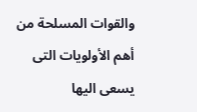والقوات المسلحة من أهم الأولويات التى يسعى اليها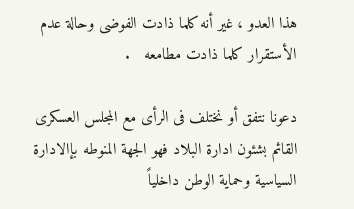هذا العدو ، غير أنه كلما ذادت الفوضى وحالة عدم الأستقرار كلما ذادت مطامعه   .

دعونا نتفق أو نختلف فى الرأى مع المجلس العسكرى القائم بشئون ادارة البلاد فهو الجهة المنوطه بإالادارة السياسية وحماية الوطن داخلياً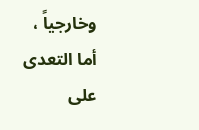وخارجياً ، أما التعدى على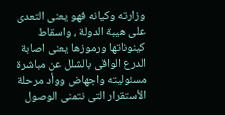وزارته وكيانه فهو يعنى التعدى على هيبة الدولة ، واسقاط كينوناتها ورموزها يعنى اصابة الدرع الواقى بالشلل عن مباشرة مسئوليته واجهاض ووأد مرحلة الأستقرار التى نتمنى الوصول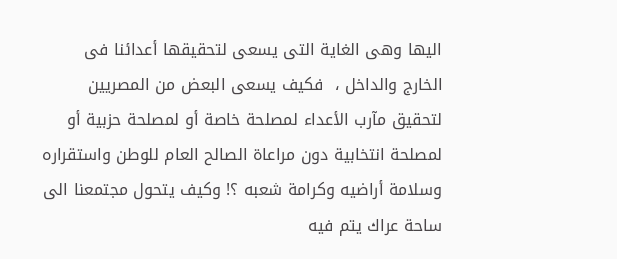اليها وهى الغاية التى يسعى لتحقيقها أعدائنا فى الخارج والداخل ،  فكيف يسعى البعض من المصريين لتحقيق مآرب الأعداء لمصلحة خاصة أو لمصلحة حزبية أو لمصلحة انتخابية دون مراعاة الصالح العام للوطن واستقراره وسلامة أراضيه وكرامة شعبه ؟! وكيف يتحول مجتمعنا الى ساحة عراك يتم فيه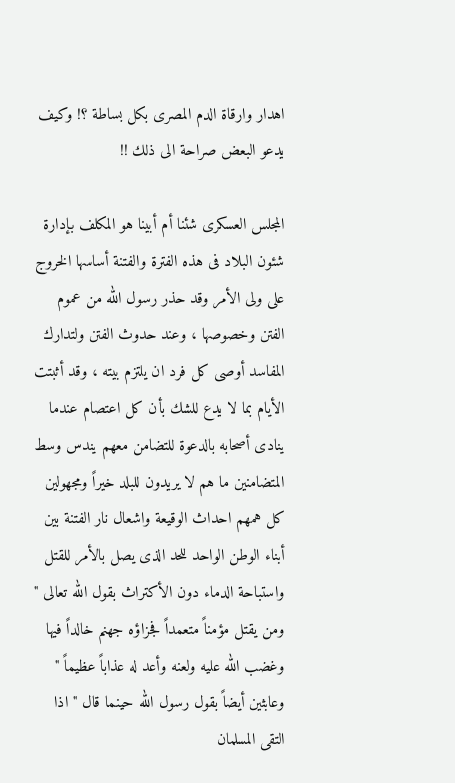اهدار وارقاة الدم المصرى بكل بساطة ؟! وكيف يدعو البعض صراحة الى ذلك !!

المجلس العسكرى شئنا أم أبينا هو المكلف بإدارة شئون البلاد فى هذه الفترة والفتنة أساسها الخروج على ولى الأمر وقد حذر رسول الله من عموم الفتن وخصوصها ، وعند حدوث الفتن ولتدارك المفاسد أوصى كل فرد ان يلتزم بيته ، وقد أثبتت الأيام بما لا يدع للشك بأن كل اعتصام عندما ينادى أصحابه بالدعوة للتضامن معهم يندس وسط المتضامنين ما هم لا يريدون للبلد خيراً ومجهولين كل همهم احداث الوقيعة واشعال نار الفتنة بين أبناء الوطن الواحد للحد الذى يصل بالأمر للقتل واستباحة الدماء دون الأكتراث بقول الله تعالى " ومن يقتل مؤمناً متعمداً فجزاؤه جهنم خالداً فيها وغضب الله عليه ولعنه وأعد له عذاباً عظيماً " وعابثين أيضاً بقول رسول الله حينما قال " اذا التقى المسلمان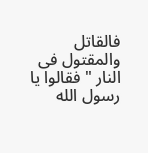فالقاتل والمقتول فى النار " فقالوا يا رسول الله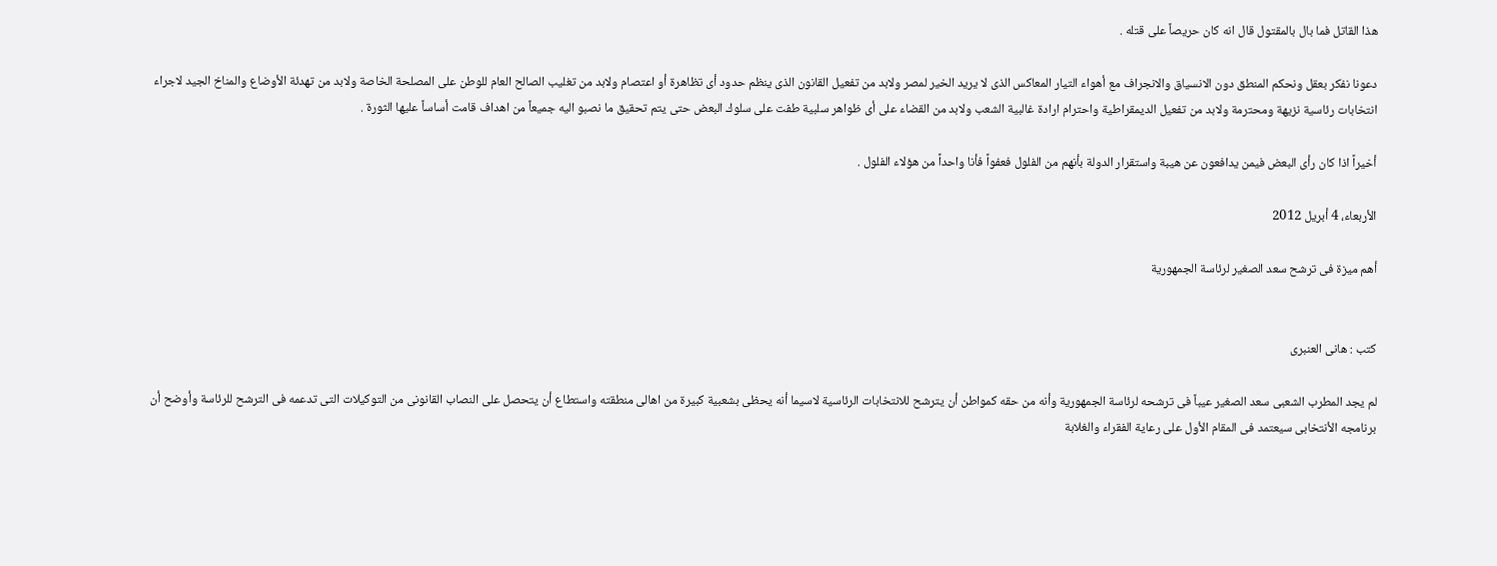هذا القاتل فما بال بالمقتول قال انه كان حريصاً على قتله .

دعونا نفكر بعقل ونحكم المنطق دون الانسياق والانجراف مع أهواء التيار المعاكس الذى لا يريد الخير لمصر ولابد من تفعيل القانون الذى ينظم حدود أى تظاهرة أو اعتصام ولابد من تغليب الصالح العام للوطن على المصلحة الخاصة ولابد من تهدئة الأوضاع والمناخ الجيد لاجراء انتخابات رئاسية نزيهة ومحترمة ولابد من تفعيل الديمقراطية واحترام ارادة غالبية الشعب ولابد من القضاء على أى ظواهر سلبية طفت على سلوك البعض حتى يتم تحقيق ما نصبو اليه جميعاً من اهداف قامت أساساً عليها الثورة .

أخيراً اذا كان رأى البعض فيمن يدافعون عن هيبة واستقرار الدولة بأنهم من الفلول فعفواً فأنا واحداً من هؤلاء الفلول .

الأربعاء، 4 أبريل 2012

أهم ميزة فى ترشح سعد الصغير لرئاسة الجمهورية


كتب : هانى العنبرى

لم يجد المطرب الشعبى سعد الصغير عيباً فى ترشحه لرئاسة الجمهورية وأنه من حقه كمواطن أن يترشح للانتخابات الرئاسية لاسيما أنه يحظى بشعبية كبيرة من اهالى منطقته واستطاع أن يتحصل على النصاب القانونى من التوكيلات التى تدعمه فى الترشح للرئاسة وأوضح أن برنامجه الأنتخابى سيعتمد فى المقام الأول على رعاية الفقراء والغلابة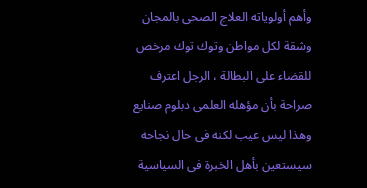وأهم أولوياته العلاج الصحى بالمجان وشقة لكل مواطن وتوك توك مرخص للقضاء على البطالة ، الرجل اعترف صراحة بأن مؤهله العلمى دبلوم صنايع وهذا ليس عيب لكنه فى حال نجاحه سيستعين بأهل الخبرة فى السياسية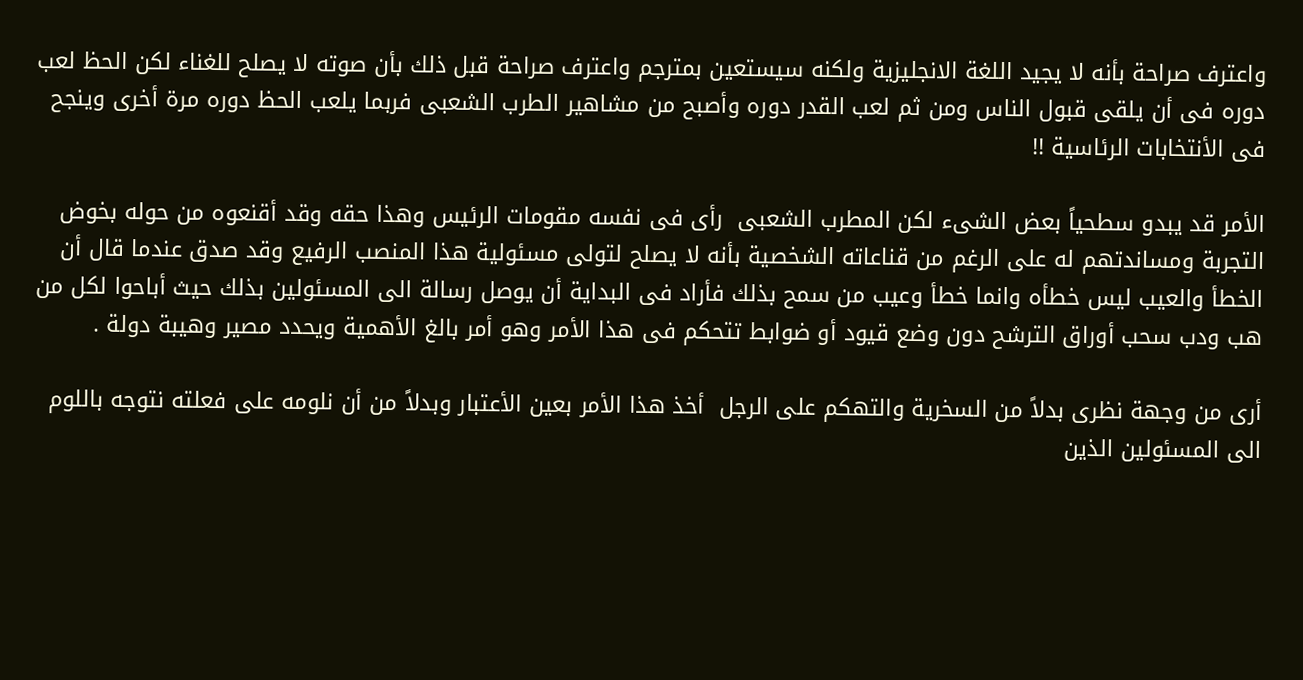واعترف صراحة بأنه لا يجيد اللغة الانجليزية ولكنه سيستعين بمترجم واعترف صراحة قبل ذلك بأن صوته لا يصلح للغناء لكن الحظ لعب دوره فى أن يلقى قبول الناس ومن ثم لعب القدر دوره وأصبح من مشاهير الطرب الشعبى فربما يلعب الحظ دوره مرة أخرى وينجح فى الأنتخابات الرئاسية !!

الأمر قد يبدو سطحياً بعض الشىء لكن المطرب الشعبى  رأى فى نفسه مقومات الرئيس وهذا حقه وقد أقنعوه من حوله بخوض التجربة ومساندتهم له على الرغم من قناعاته الشخصية بأنه لا يصلح لتولى مسئولية هذا المنصب الرفيع وقد صدق عندما قال أن الخطأ والعيب ليس خطأه وانما خطأ وعيب من سمح بذلك فأراد فى البداية أن يوصل رسالة الى المسئولين بذلك حيث أباحوا لكل من هب ودب سحب أوراق الترشح دون وضع قيود أو ضوابط تتحكم فى هذا الأمر وهو أمر بالغ الأهمية ويحدد مصير وهيبة دولة .

أرى من وجهة نظرى بدلاً من السخرية والتهكم على الرجل  أخذ هذا الأمر بعين الأعتبار وبدلاً من أن نلومه على فعلته نتوجه باللوم الى المسئولين الذين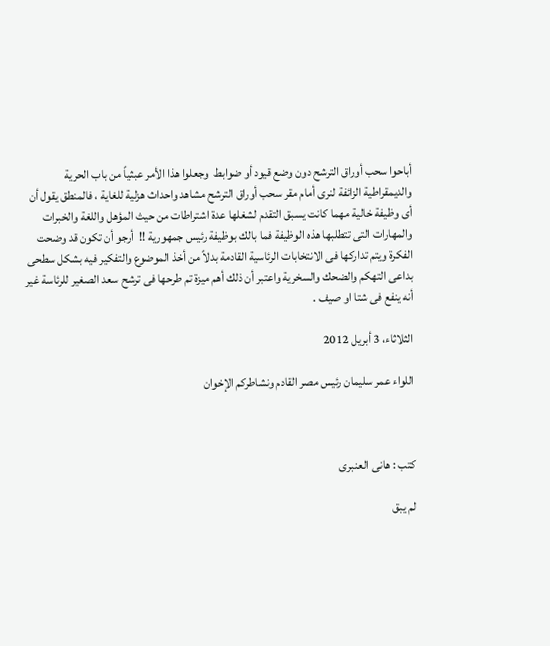أباحوا سحب أوراق الترشح دون وضع قيود أو ضوابط  وجعلوا هذا الأمر عبثياً من باب الحرية والديمقراطية الزائفة لنرى أمام مقر سحب أوراق الترشح مشاهد واحداث هزلية للغاية ، فالمنطق يقول أن أى وظيفة خالية مهما كانت يسبق التقدم لشغلها عدة اشتراطات من حيث المؤهل واللغة والخبرات والمهارات التى تتطلبها هذه الوظيفة فما بالك بوظيفة رئيس جمهورية !!  أرجو أن تكون قد وضحت الفكرة ويتم تداركها فى الانتخابات الرئاسية القادمة بدلاً من أخذ الموضوع والتفكير فيه بشكل سطحى بداعى التهكم والضحك والسخرية واعتبر أن ذلك أهم ميزة تم طرحها فى ترشح سعد الصغير للرئاسة غير أنه ينفع فى شتا او صيف .

الثلاثاء، 3 أبريل 2012

اللواء عمر سليمان رئيس مصر القادم ونشاطركم الإخوان



كتب : هانى العنبرى

لم يبق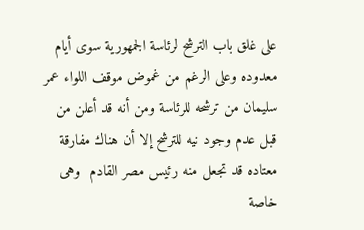على غلق باب الترشح لرئاسة الجمهورية سوى أيام معدوده وعلى الرغم من غموض موقف اللواء عمر سليمان من ترشحه للرئاسة ومن أنه قد أعلن من قبل عدم وجود نيه للترشح إلا أن هناك مفارقة معتاده قد تجعل منه رئيس مصر القادم  وهى خاصة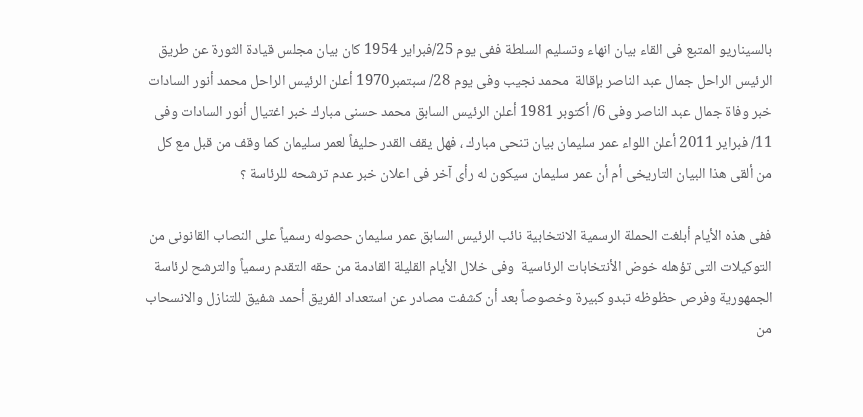بالسيناريو المتبع فى القاء بيان انهاء وتسليم السلطة ففى يوم 25/فبراير 1954 كان بيان مجلس قيادة الثورة عن طريق الرئيس الراحل جمال عبد الناصر بإقالة  محمد نجيب وفى يوم 28/ سبتمبر1970 أعلن الرئيس الراحل محمد أنور السادات خبر وفاة جمال عبد الناصر وفى 6/ أكتوبر 1981 أعلن الرئيس السابق محمد حسنى مبارك خبر اغتيال أنور السادات وفى 11/ فبراير 2011 أعلن اللواء عمر سليمان بيان تنحى مبارك ، فهل يقف القدر حليفاً لعمر سليمان كما وقف من قبل مع كل من ألقى هذا البيان التاريخى أم أن عمر سليمان سيكون له رأى آخر فى اعلان خبر عدم ترشحه للرئاسة ؟

ففى هذه الأيام أبلغت الحملة الرسمية الانتخابية نائب الرئيس السابق عمر سليمان حصوله رسمياً على النصاب القانونى من التوكيلات التى تؤهله خوض الأنتخابات الرئاسية  وفى خلال الأيام القليلة القادمة من حقه التقدم رسمياً والترشح لرئاسة الجمهورية وفرص حظوظه تبدو كبيرة وخصوصاً بعد أن كشفت مصادر عن استعداد الفريق أحمد شفيق للتنازل والانسحاب من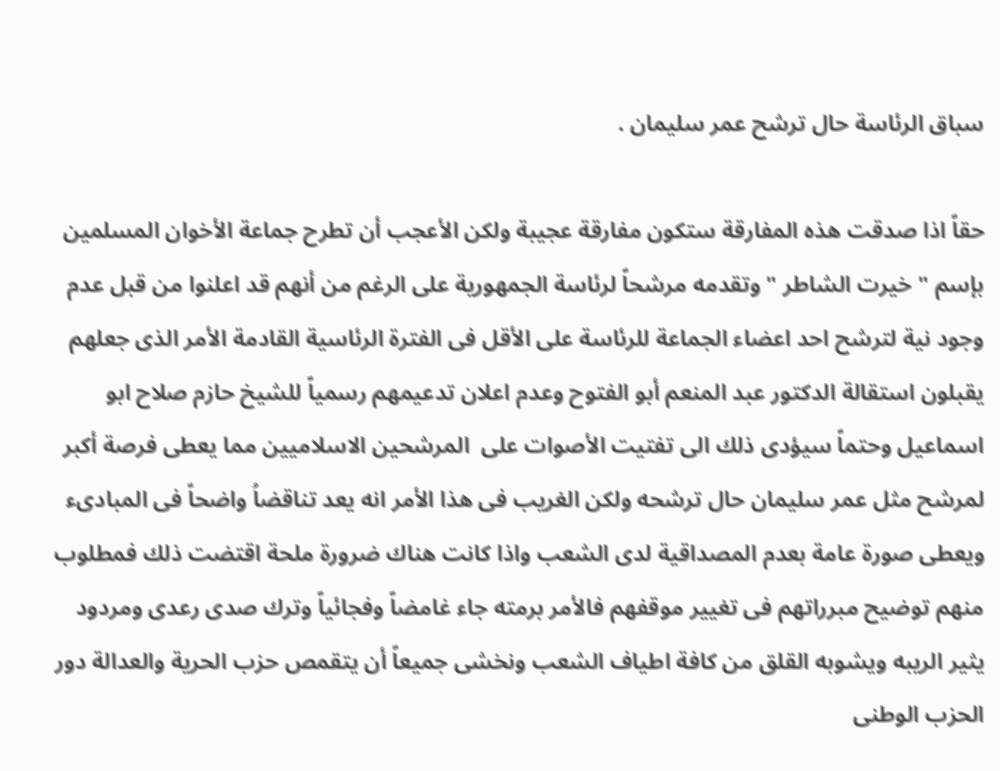سباق الرئاسة حال ترشح عمر سليمان .

حقاً اذا صدقت هذه المفارقة ستكون مفارقة عجيبة ولكن الأعجب أن تطرح جماعة الأخوان المسلمين بإسم " خيرت الشاطر " وتقدمه مرشحاً لرئاسة الجمهورية على الرغم من أنهم قد اعلنوا من قبل عدم وجود نية لترشح احد اعضاء الجماعة للرئاسة على الأقل فى الفترة الرئاسية القادمة الأمر الذى جعلهم يقبلون استقالة الدكتور عبد المنعم أبو الفتوح وعدم اعلان تدعيمهم رسمياً للشيخ حازم صلاح ابو اسماعيل وحتماً سيؤدى ذلك الى تفتيت الأصوات على  المرشحين الاسلاميين مما يعطى فرصة أكبر لمرشح مثل عمر سليمان حال ترشحه ولكن الغريب فى هذا الأمر انه يعد تناقضاُ واضحاً فى المبادىء ويعطى صورة عامة بعدم المصداقية لدى الشعب واذا كانت هناك ضرورة ملحة اقتضت ذلك فمطلوب منهم توضيح مبرراتهم فى تغيير موقفهم فالأمر برمته جاء غامضاً وفجائياً وترك صدى رعدى ومردود يثير الريبه ويشوبه القلق من كافة اطياف الشعب ونخشى جميعاً أن يتقمص حزب الحرية والعدالة دور الحزب الوطنى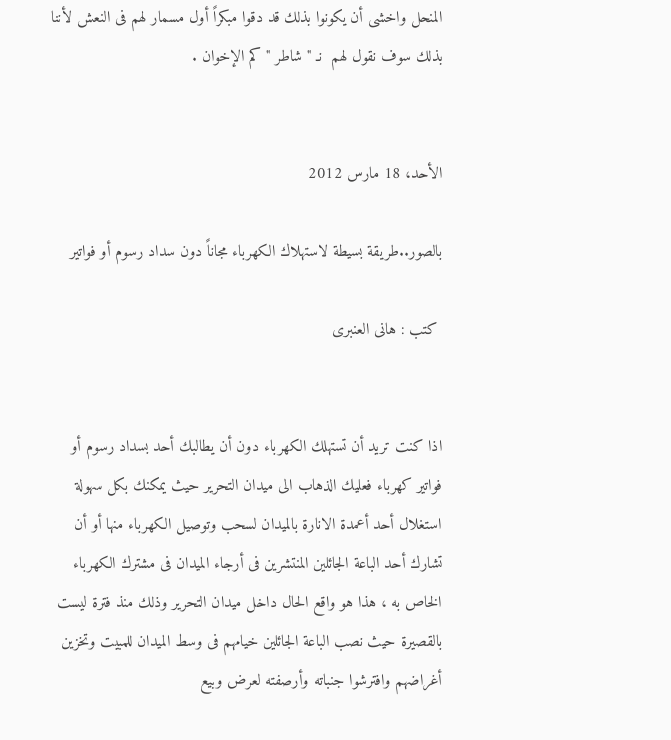المنحل واخشى أن يكونوا بذلك قد دقوا مبكراً أول مسمار لهم فى النعش لأننا بذلك سوف نقول لهم  نـ " شاطر " كم الإخوان .


الأحد، 18 مارس 2012

بالصور..طريقة بسيطة لاستهلاك الكهرباء مجاناً دون سداد رسوم أو فواتير

 كتب : هانى العنبرى


اذا كنت تريد أن تستهلك الكهرباء دون أن يطالبك أحد بسداد رسوم أو فواتير كهرباء فعليك الذهاب الى ميدان التحرير حيث يمكنك بكل سهولة استغلال أحد أعمدة الانارة بالميدان لسحب وتوصيل الكهرباء منها أو أن تشارك أحد الباعة الجائلين المنتشرين فى أرجاء الميدان فى مشترك الكهرباء الخاص به ، هذا هو واقع الحال داخل ميدان التحرير وذلك منذ فترة ليست بالقصيرة حيث نصب الباعة الجائلين خيامهم فى وسط الميدان للمبيت وتخزين أغراضهم وافترشوا جنباته وأرصفته لعرض وبيع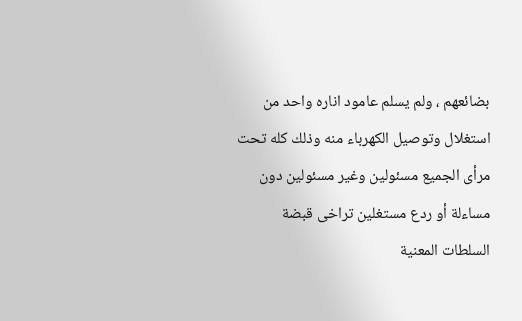بضائعهم ، ولم يسلم عامود اناره واحد من استغلال وتوصيل الكهرباء منه وذلك كله تحت مرأى الجميع مسئولين وغير مسئولين دون مساءلة أو ردع مستغلين تراخى قبضة السلطات المعنية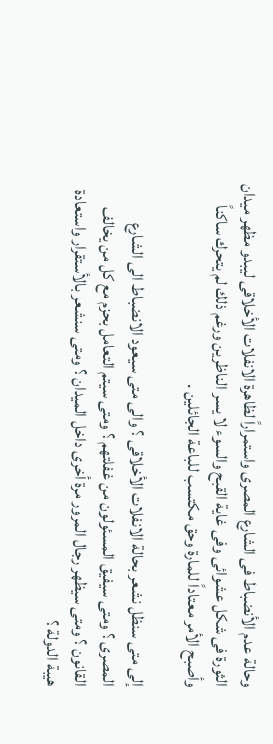وحالة عدم الأنضباط فى الشارع المصرى واستمراراً لظاهرة الانفلات الأخلاقى ليبدو مظهر ميدان الثورة فى شكل عشوائى وفى غاية القبح والسوء لا يسر الناظرين ورغم ذلك لم يتحرك ساكناً وأصبح الأمر معتاداً للمارة وحق مكتسب للباعة الجائلين .

إلى متى سنظل نشعر بحالة الانفلات الأخلاقى ؟ والى متى سيعود الانضباط الى الشارع المصرى ؟ ومتى سيفيق المسئولون من غفلتهم ؟ ومتى سيتم التعامل بحزم مع كل من يخالف القانون ؟ ومتى سيظهر رجال المرور مرة أخرى داخل الميدان ؟ ومتى سنشعر بالأستقرار واستعادة هيبة الدولة ؟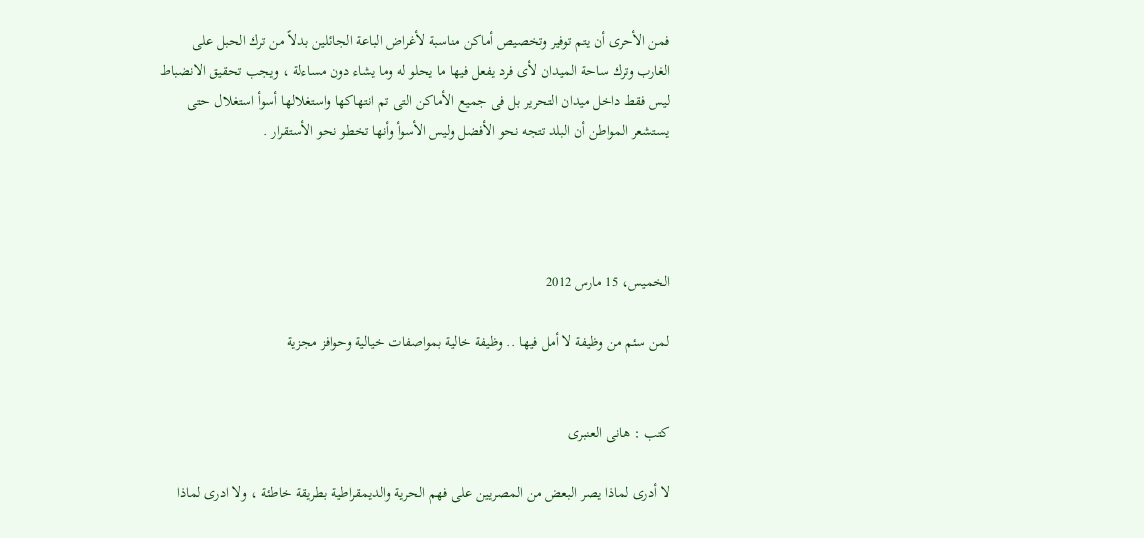فمن الأحرى أن يتم توفير وتخصيص أماكن مناسبة لأغراض الباعة الجائلين بدلاً من ترك الحبل على الغارب وترك ساحة الميدان لأى فرد يفعل فيها ما يحلو له وما يشاء دون مساءلة ، ويجب تحقيق الانضباط ليس فقط داخل ميدان التحرير بل فى جميع الأماكن التى تم انتهاكها واستغلالها أسوأ استغلال حتى يستشعر المواطن أن البلد تتجه نحو الأفضل وليس الأسوأ وأنها تخطو نحو الأستقرار .




الخميس، 15 مارس 2012

لمن سئم من وظيفة لا أمل فيها .. وظيفة خالية بمواصفات خيالية وحوافز مجزية


كتب : هانى العنبرى

لا أدرى لماذا يصر البعض من المصريين على فهم الحرية والديمقراطية بطريقة خاطئة ، ولا ادرى لماذا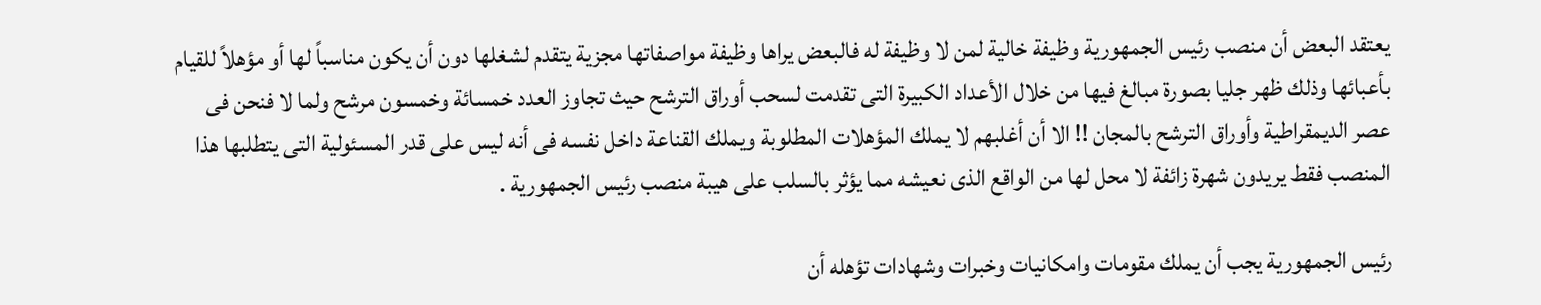يعتقد البعض أن منصب رئيس الجمهورية وظيفة خالية لمن لا وظيفة له فالبعض يراها وظيفة مواصفاتها مجزية يتقدم لشغلها دون أن يكون مناسباً لها أو مؤهلاً للقيام بأعبائها وذلك ظهر جليا بصورة مبالغ فيها من خلال الأعداد الكبيرة التى تقدمت لسحب أوراق الترشح حيث تجاوز العدد خمسائة وخمسون مرشح ولما لا فنحن فى عصر الديمقراطية وأوراق الترشح بالمجان !! الا أن أغلبهم لا يملك المؤهلات المطلوبة ويملك القناعة داخل نفسه فى أنه ليس على قدر المسئولية التى يتطلبها هذا المنصب فقط يريدون شهرة زائفة لا محل لها من الواقع الذى نعيشه مما يؤثر بالسلب على هيبة منصب رئيس الجمهورية .

رئيس الجمهورية يجب أن يملك مقومات وامكانيات وخبرات وشهادات تؤهله أن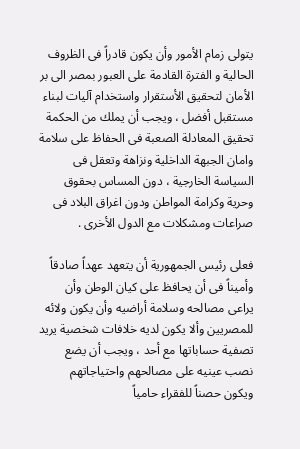يتولى زمام الأمور وأن يكون قادراً فى الظروف الحالية و الفترة القادمة على العبور بمصر الى بر الأمان لتحقيق الأستقرار واستخدام آليات لبناء مستقبل أفضل ، ويجب أن يملك من الحكمة تحقيق المعادلة الصعبة فى الحفاظ على سلامة وامان الجبهة الداخلية ونزاهة وتعقل فى السياسة الخارجية ، دون المساس بحقوق وحرية وكرامة المواطن ودون اغراق البلاد فى صراعات ومشكلات مع الدول الأخرى .

فعلى رئيس الجمهورية أن يتعهد عهداً صادقاً وأميناً فى أن يحافظ على كيان الوطن وأن يراعى مصالحه وسلامة أراضيه وأن يكون ولائه للمصريين وألا يكون لديه خلافات شخصية يريد تصفية حساباتها مع أحد ، ويجب أن يضع نصب عينيه على مصالحهم واحتياجاتهم ويكون حصناً للفقراء حامياً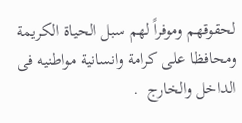لحقوقهم وموفراً لهم سبل الحياة الكريمة ومحافظا على كرامة وانسانية مواطنيه فى الداخل والخارج  .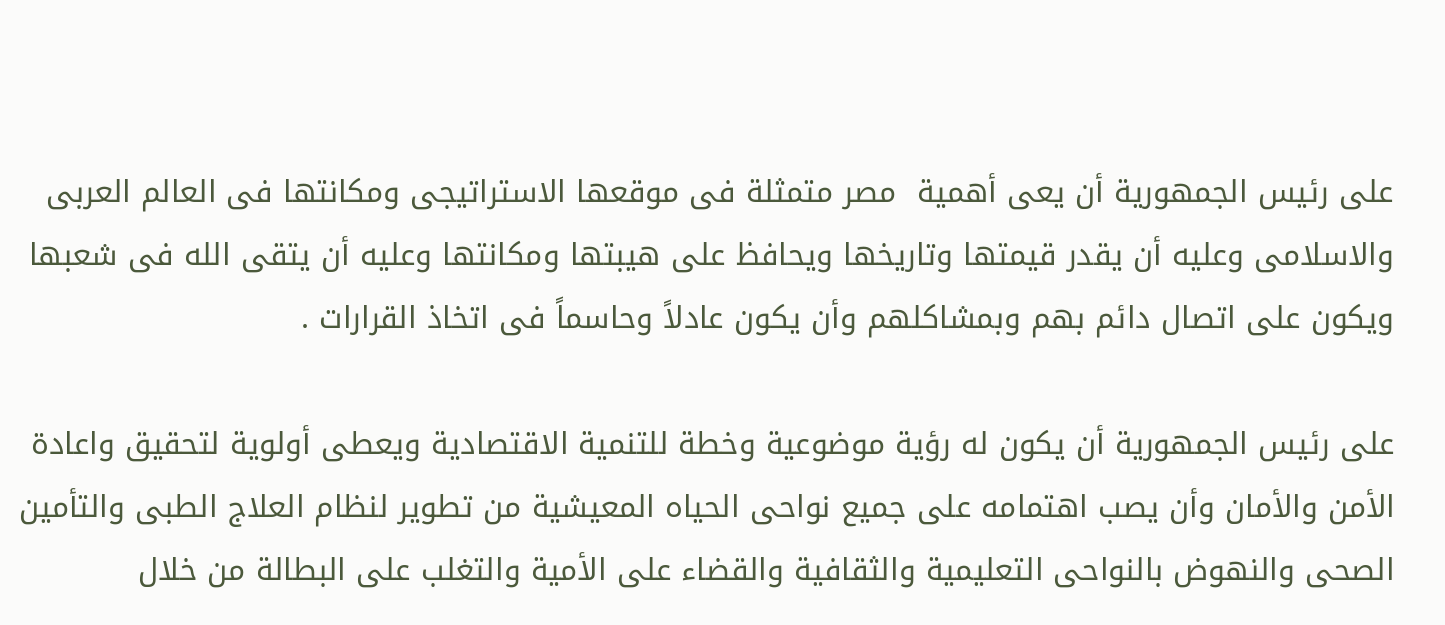على رئيس الجمهورية أن يعى أهمية  مصر متمثلة فى موقعها الاستراتيجى ومكانتها فى العالم العربى والاسلامى وعليه أن يقدر قيمتها وتاريخها ويحافظ على هيبتها ومكانتها وعليه أن يتقى الله فى شعبها ويكون على اتصال دائم بهم وبمشاكلهم وأن يكون عادلاً وحاسماً فى اتخاذ القرارات .

على رئيس الجمهورية أن يكون له رؤية موضوعية وخطة للتنمية الاقتصادية ويعطى أولوية لتحقيق واعادة  الأمن والأمان وأن يصب اهتمامه على جميع نواحى الحياه المعيشية من تطوير لنظام العلاج الطبى والتأمين الصحى والنهوض بالنواحى التعليمية والثقافية والقضاء على الأمية والتغلب على البطالة من خلال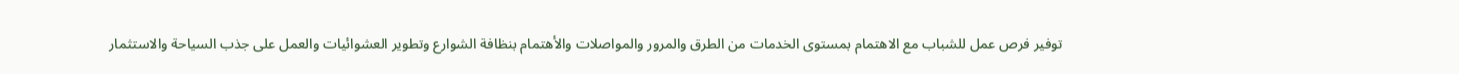توفير فرص عمل للشباب مع الاهتمام بمستوى الخدمات من الطرق والمرور والمواصلات والأهتمام بنظافة الشوارع وتطوير العشوائيات والعمل على جذب السياحة والاستثمار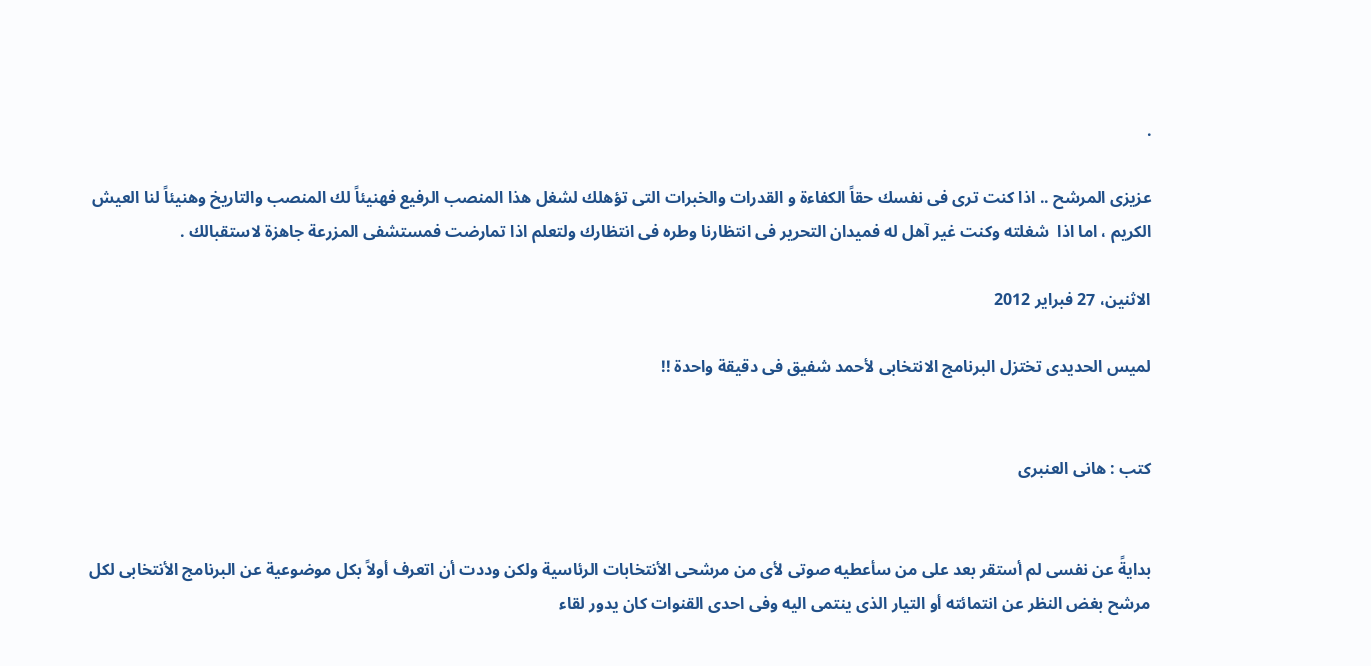.

عزيزى المرشح .. اذا كنت ترى فى نفسك حقاً الكفاءة و القدرات والخبرات التى تؤهلك لشغل هذا المنصب الرفيع فهنيئاً لك المنصب والتاريخ وهنيئاً لنا العيش الكريم ، اما اذا  شغلته وكنت غير آهل له فميدان التحرير فى انتظارنا وطره فى انتظارك ولتعلم اذا تمارضت فمستشفى المزرعة جاهزة لاستقبالك .

الاثنين، 27 فبراير 2012

لميس الحديدى تختزل البرنامج الانتخابى لأحمد شفيق فى دقيقة واحدة !!


كتب : هانى العنبرى


بدايةً عن نفسى لم أستقر بعد على من سأعطيه صوتى لأى من مرشحى الأنتخابات الرئاسية ولكن وددت أن اتعرف أولاً بكل موضوعية عن البرنامج الأنتخابى لكل مرشح بغض النظر عن انتمائته أو التيار الذى ينتمى اليه وفى احدى القنوات كان يدور لقاء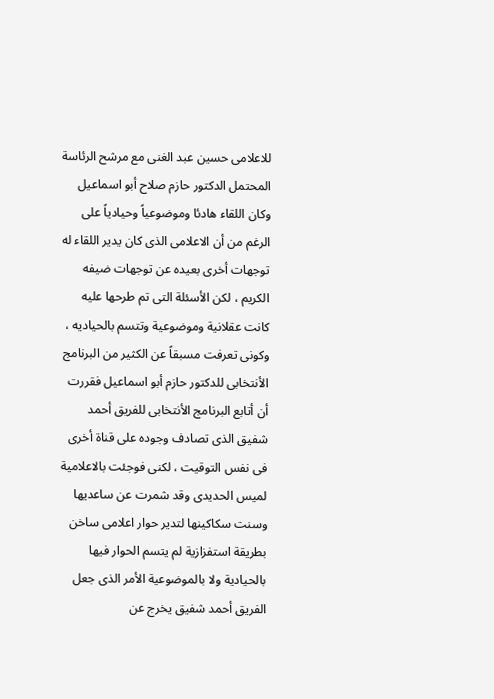للاعلامى حسين عبد الغنى مع مرشح الرئاسة المحتمل الدكتور حازم صلاح أبو اسماعيل وكان اللقاء هادئا وموضوعياً وحيادياً على الرغم من أن الاعلامى الذى كان يدير اللقاء له توجهات أخرى بعيده عن توجهات ضيفه الكريم ، لكن الأسئلة التى تم طرحها عليه كانت عقلانية وموضوعية وتتسم بالحياديه ، وكونى تعرفت مسبقاً عن الكثير من البرنامج الأنتخابى للدكتور حازم أبو اسماعيل فقررت أن أتابع البرنامج الأنتخابى للفريق أحمد شفيق الذى تصادف وجوده على قناة أخرى فى نفس التوقيت ، لكنى فوجئت بالاعلامية لميس الحديدى وقد شمرت عن ساعديها وسنت سكاكينها لتدير حوار اعلامى ساخن بطريقة استفزازية لم يتسم الحوار فيها بالحيادية ولا بالموضوعية الأمر الذى جعل الفريق أحمد شفيق يخرج عن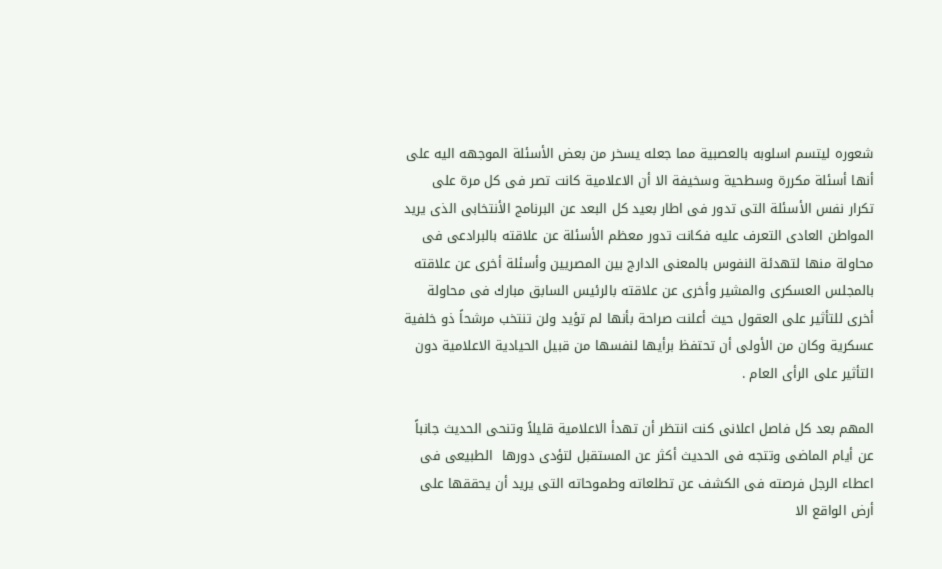شعوره ليتسم اسلوبه بالعصبية مما جعله يسخر من بعض الأسئلة الموجهه اليه على أنها أسئلة مكررة وسطحية وسخيفة الا أن الاعلامية كانت تصر فى كل مرة على تكرار نفس الأسئلة التى تدور فى اطار بعيد كل البعد عن البرنامج الأنتخابى الذى يريد المواطن العادى التعرف عليه فكانت تدور معظم الأسئلة عن علاقته بالبرادعى فى محاولة منها لتهدئة النفوس بالمعنى الدارج بين المصريين وأسئلة أخرى عن علاقته بالمجلس العسكرى والمشير وأخرى عن علاقته بالرئيس السابق مبارك فى محاولة أخرى للتأثير على العقول حيث أعلنت صراحة بأنها لم تؤيد ولن تنتخب مرشحاً ذو خلفية عسكرية وكان من الأولى أن تحتفظ برأيها لنفسها من قبيل الحيادية الاعلامية دون التأثير على الرأى العام .

المهم بعد كل فاصل اعلانى كنت انتظر أن تهدأ الاعلامية قليلاً وتنحى الحديث جانباً عن أيام الماضى وتتجه فى الحديث أكثر عن المستقبل لتؤدى دورها  الطبيعى فى اعطاء الرجل فرصته فى الكشف عن تطلعاته وطموحاته التى يريد أن يحققها على أرض الواقع الا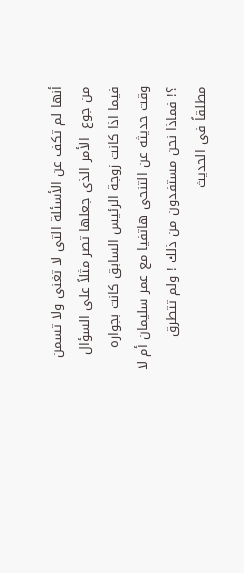أنها لم تكف عن الأسئلة التى لا تغنى ولا تسمن من جوع  الأمر الذى جعلها تصر مثلاً على السؤال فيما اذا كانت زوجة الرئيس السابق كانت بجواره وقت حديثه عن التنحى هاتفيا مع عمر سليمان أم لا ؟! فماذا نحن مستفدون من ذلك ! ولم تتطرق مطلقاً فى الحديث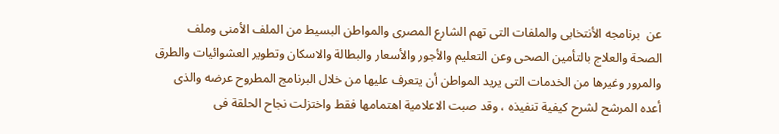عن  برنامجه الأنتخابى والملفات التى تهم الشارع المصرى والمواطن البسيط من الملف الأمنى وملف الصحة والعلاج بالتأمين الصحى وعن التعليم والأجور والأسعار والبطالة والاسكان وتطوير العشوائيات والطرق والمرور وغيرها من الخدمات التى يريد المواطن أن يتعرف عليها من خلال البرنامج المطروح عرضه والذى أعده المرشح لشرح كيفية تنفيذه ، وقد صبت الاعلامية اهتمامها فقط واختزلت نجاح الحلقة فى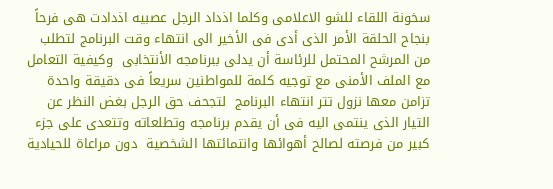سخونة اللقاء للشو الاعلامى وكلما اذداد الرجل عصبيه اذدادت هى فرحاً بنجاح الحلقة الأمر الذى أدى فى الأخير الى انتهاء وقت البرنامج لتطلب من المرشح المحتمل للرئاسة أن يدلى ببرنامجه الأنتخابى  وكيفية التعامل مع الملف الأمنى مع توجيه كلمة للمواطنين سريعاً فى دقيقة واحدة تزامن معها نزول تتر انتهاء البرنامج  لتجحف حق الرجل بغض النظر عن التيار الذى ينتمى اليه فى أن يقدم برنامجه وتطلعاته وتتعدى على جزء كبير من فرصته لصالح أهوائها وانتمائتها الشخصية  دون مراعاة للحيادية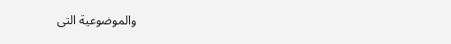والموضوعية التى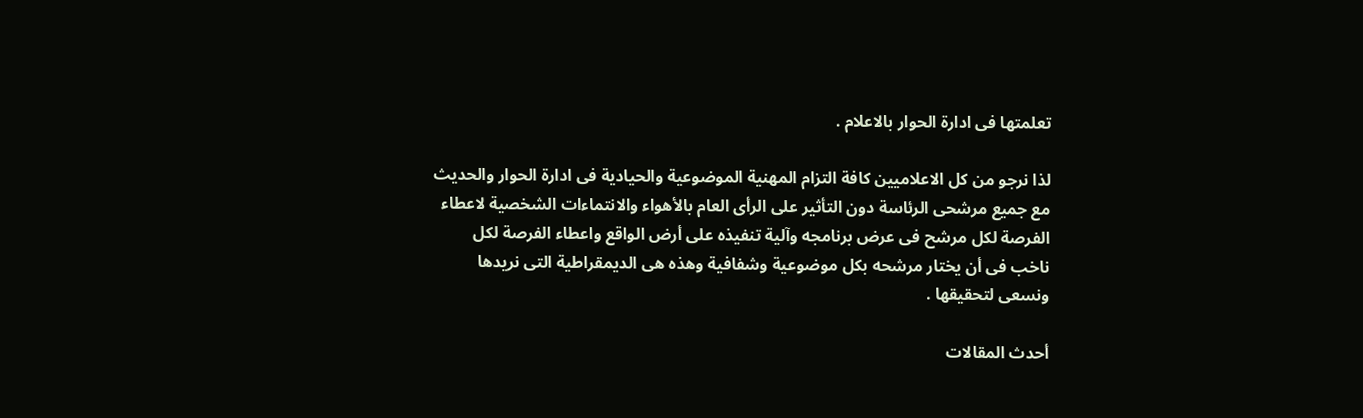تعلمتها فى ادارة الحوار بالاعلام .

لذا نرجو من كل الاعلاميين كافة التزام المهنية الموضوعية والحيادية فى ادارة الحوار والحديث مع جميع مرشحى الرئاسة دون التأثير على الرأى العام بالأهواء والانتماءات الشخصية لاعطاء الفرصة لكل مرشح فى عرض برنامجه وآلية تنفيذه على أرض الواقع واعطاء الفرصة لكل ناخب فى أن يختار مرشحه بكل موضوعية وشفافية وهذه هى الديمقراطية التى نريدها ونسعى لتحقيقها .

أحدث المقالات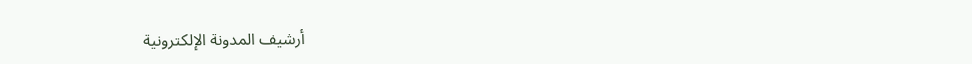أرشيف المدونة الإلكترونية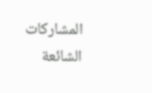المشاركات الشائعة